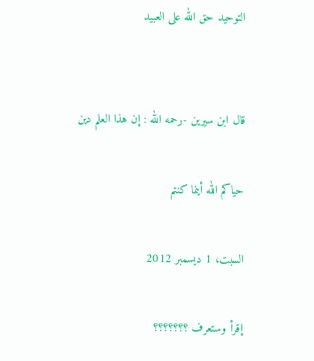التوحيد حق الله على العبيد


قال ابن سيرين -رحمه الله : إن هذا العلم دين

حياكم الله أينما كنتم

السبت، 1 ديسمبر 2012

إقرأ وستعرف ؟؟؟؟؟؟؟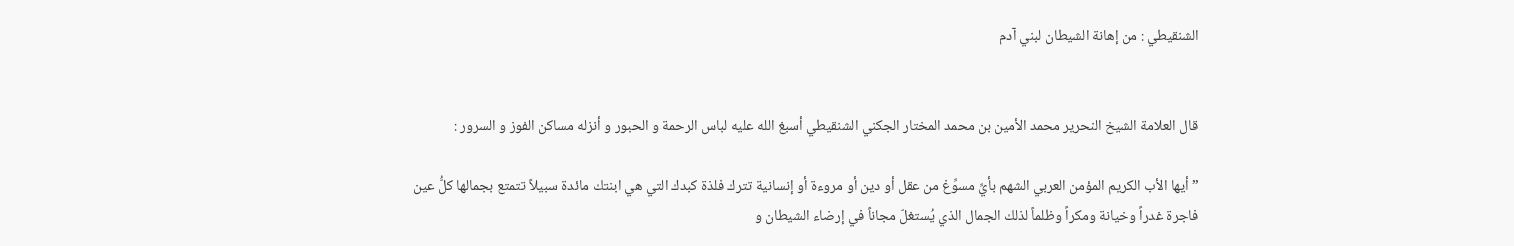الشنقيطي : من إهانة الشيطان لبني آدم


قال العلامة الشيخ النحرير محمد الأمين بن محمد المختار الجكني الشنقيطي أسبغ الله عليه لباس الرحمة و الحبور و أنزله مساكن الفوز و السرور :

” أيها الأب الكريم المؤمن العربي الشهم بأيِّ مسوِّغ من عقل أو دين أو مروءة أو إنسانية تترك فلذة كبدك التي هي ابنتك مائدة سبيلاً تتمتع بجمالها كلُّ عين فاجرة غدراً وخيانة ومكراً وظلماً لذلك الجمال الذي يُستغلّ مجاناً في إرضاء الشيطان و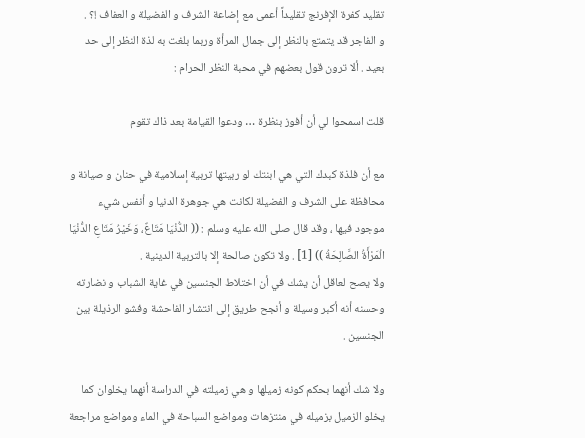تقليد كفرة الإفرنج تقليداً أعمى مع إضاعة الشرف و الفضيلة و العفاف !؟ .
و الفاجر قد يتمتع بالنظر إلى جمال المرأة وربما بلغت به لذة النظر إلى حد بعيد . ألا ترون قول بعضهم في محبة النظر الحرام :

قلت اسمحوا لي أن أفوز بنظرة … ودعوا القيامة بعد ذاك تقوم

مع أن فلذة كبدك التي هي ابنتك لو ربيتها تربية إسلامية في حنان و صيانة و محافظة على الشرف و الفضيلة لكانت هي جوهرة الدنيا و أنفس شيء موجود فيها ، وقد قال صلى الله عليه وسلم : (( الدُّنْيَا مَتَاعٌ، وَخَيْرُ مَتَاعِ الدُّنْيَا الْمَرْأَةُ الصَّالِحَةُ )) [1] . ولا تكون صالحة إلا بالتربية الدينية .
ولا يصح لعاقل أن يشك في أن اختلاط الجنسين في غاية الشباب و نضارته وحسنه أنه أكبر وسيلة و أنجح طريق إلى انتشار الفاحشة وفشو الرذيلة بين الجنسين .

ولا شك أنهما بحكم كونه زميلها و هي زميلته في الدراسة أنهما يخلوان كما يخلو الزميل بزميله في منتزهات ومواضع السباحة في الماء ومواضع مراجعة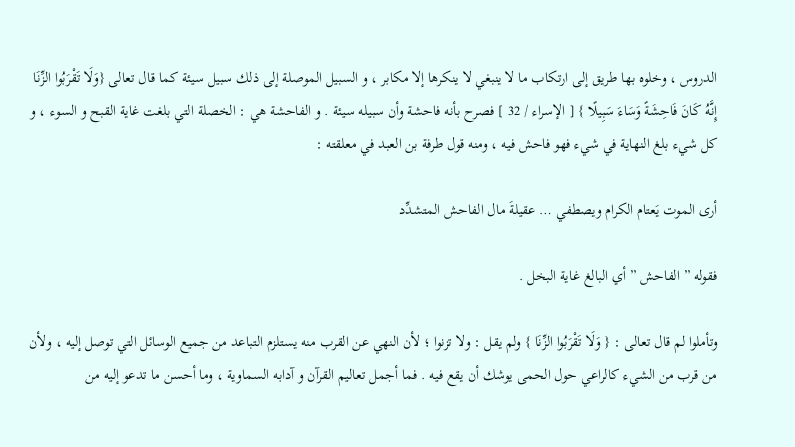الدروس ، وخلوه بها طريق إلى ارتكاب ما لا ينبغي لا ينكرها إلا مكابر ، و السبيل الموصلة إلى ذلك سبيل سيئة كما قال تعالى {وَلَا تَقْرَبُوا الزِّنَا إِنَّهُ كَانَ فَاحِشَةً وَسَاءَ سَبِيلًا } [ الإسراء / 32 ] فصرح بأنه فاحشة وأن سبيله سيئة . و الفاحشة هي : الخصلة التي بلغت غاية القبح و السوء ، و كل شيء بلغ النهاية في شيء فهو فاحش فيه ، ومنه قول طرفة بن العبد في معلقته :

أرى الموت يَعتام الكرام ويصطفي … عقيلةَ مال الفاحش المتشدِّد

فقوله ” الفاحش ” أي البالغ غاية البخل .

وتأملوا لم قال تعالى : { وَلَا تَقْرَبُوا الزِّنَا } ولم يقل : ولا تزنوا ؛ لأن النهي عن القرب منه يستلزم التباعد من جميع الوسائل التي توصل إليه ، ولأن من قرب من الشيء كالراعي حول الحمى يوشك أن يقع فيه . فما أجمل تعاليم القرآن و آدابه السماوية ، وما أحسن ما تدعو إليه من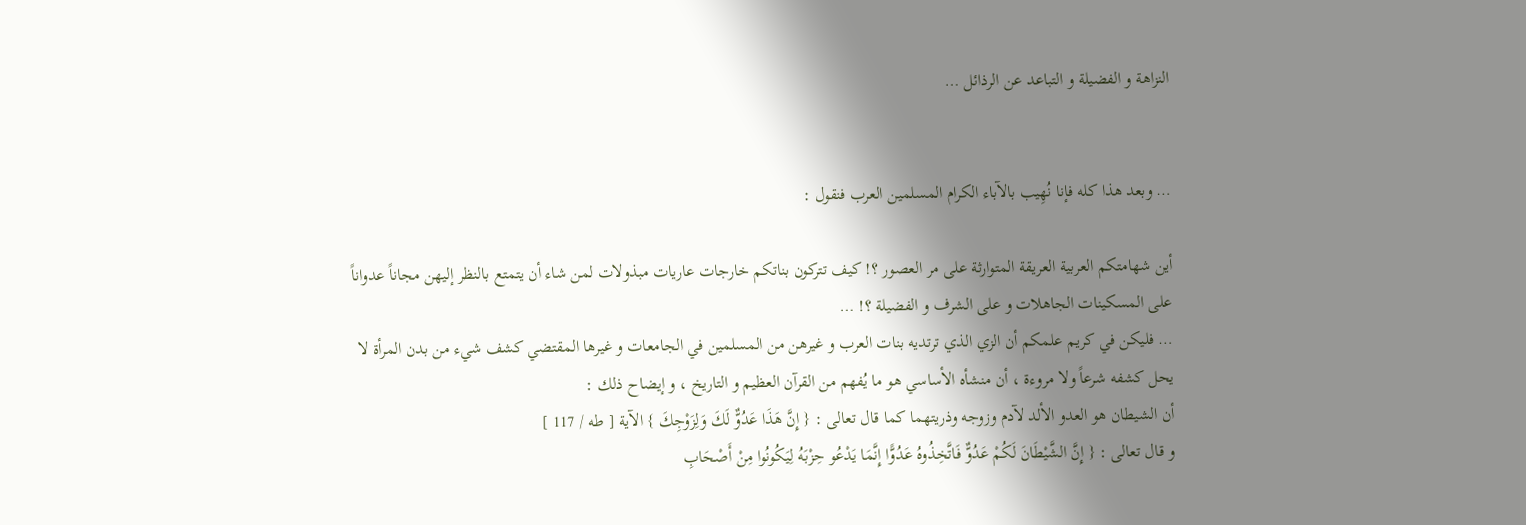النزاهة و الفضيلة و التباعد عن الرذائل …


… وبعد هذا كله فإنا نُهِيب بالآباء الكرام المسلمين العرب فنقول :

أين شهامتكم العربية العريقة المتوارثة على مر العصور ؟! كيف تتركون بناتكم خارجات عاريات مبذولات لمن شاء أن يتمتع بالنظر إليهن مجاناً عدواناً على المسكينات الجاهلات و على الشرف و الفضيلة ؟! …
… فليكن في كريم علمكم أن الزي الذي ترتديه بنات العرب و غيرهن من المسلمين في الجامعات و غيرها المقتضي كشف شيء من بدن المرأة لا يحل كشفه شرعاً ولا مروءة ، أن منشأه الأساسي هو ما يُفهم من القرآن العظيم و التاريخ ، و إيضاح ذلك :
أن الشيطان هو العدو الألد لآدم وزوجه وذريتهما كما قال تعالى : { إِنَّ هَذَا عَدُوٌّ لَكَ وَلِزَوْجِكَ } الآية [ طه / 117 ]
و قال تعالى : { إِنَّ الشَّيْطَانَ لَكُمْ عَدُوٌّ فَاتَّخِذُوهُ عَدُوًّا إِنَّمَا يَدْعُو حِزْبَهُ لِيَكُونُوا مِنْ أَصْحَابِ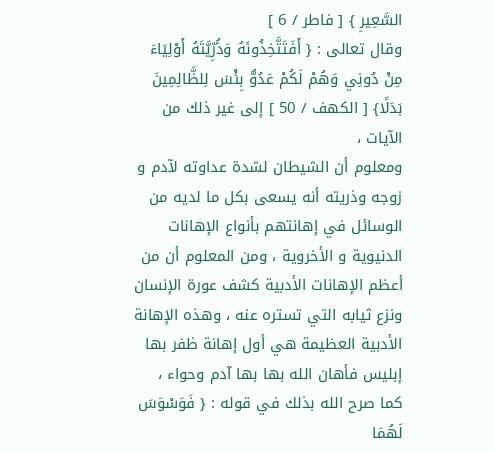السَّعِيرِ } [ فاطر / 6 ]
وقال تعالى : { أَفَتَتَّخِذُونَهُ وَذُرِّيَّتَهُ أَوْلِيَاءَ مِنْ دُونِي وَهُمْ لَكُمْ عَدُوٌّ بِئْسَ لِلظَّالِمِينَ بَدَلًا} [ الكهف / 50 ] إلى غير ذلك من الآيات ،
ومعلوم أن الشيطان لشدة عداوته لآدم و زوجه وذريته أنه يسعى بكل ما لديه من الوسائل في إهانتهم بأنواع الإهانات الدنيوية و الأخروية ، ومن المعلوم أن من أعظم الإهانات الأدبية كشف عورة الإنسان ونزع ثيابه التي تستره عنه ، وهذه الإهانة الأدبية العظيمة هي أول إهانة ظفر بها إبليس فأهان الله بها بها آدم وحواء ، كما صرح الله بذلك في قوله : { فَوَسْوَسَ لَهُمَا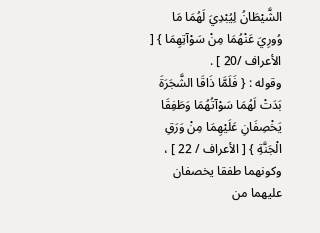الشَّيْطَانُ لِيُبْدِيَ لَهُمَا مَا وُورِيَ عَنْهُمَا مِنْ سَوْآتِهِمَا } [ الأعراف /20 ] .
وقوله : { فَلَمَّا ذَاقَا الشَّجَرَةَ بَدَتْ لَهُمَا سَوْآتُهُمَا وَطَفِقَا يَخْصِفَانِ عَلَيْهِمَا مِنْ وَرَقِ الْجَنَّةِ } [ الأعراف / 22 ] ، وكونهما طفقا يخصفان عليهما من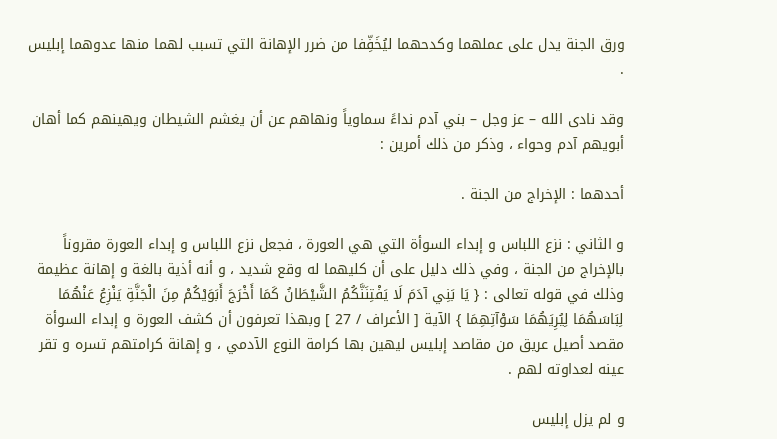ورق الجنة يدل على عملهما وكدحهما ليُخَفِّفا من ضرر الإهانة التي تسبب لهما منها عدوهما إبليس .

وقد نادى الله – عز وجل – بني آدم نداءً سماوياً ونهاهم عن أن يغشم الشيطان ويهينهم كما أهان أبويهم آدم وحواء ، وذكر من ذلك أمرين :

أحدهما : الإخراج من الجنة .

و الثاني : نزع اللباس و إبداء السوأة التي هي العورة ، فجعل نزع اللباس و إبداء العورة مقروناً بالإخراج من الجنة ، وفي ذلك دليل على أن كليهما له وقع شديد ، و أنه أذية بالغة و إهانة عظيمة وذلك في قوله تعالى : { يَا بَنِي آدَمَ لَا يَفْتِنَنَّكُمُ الشَّيْطَانُ كَمَا أَخْرَجَ أَبَوَيْكُمْ مِنَ الْجَنَّةِ يَنْزِعُ عَنْهُمَا لِبَاسَهُمَا لِيُرِيَهُمَا سَوْآتِهِمَا } الآية [ الأعراف / 27 ] وبهذا تعرفون أن كشف العورة و إبداء السوأة مقصد أصيل عريق من مقاصد إبليس ليهين بها كرامة النوع الآدمي ، و إهانة كرامتهم تسره و تقر عينه لعداوته لهم .

و لم يزل إبليس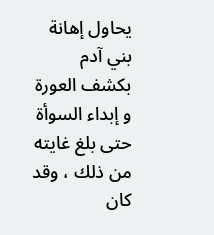يحاول إهانة بني آدم بكشف العورة و إبداء السوأة حتى بلغ غايته من ذلك ، وقد كان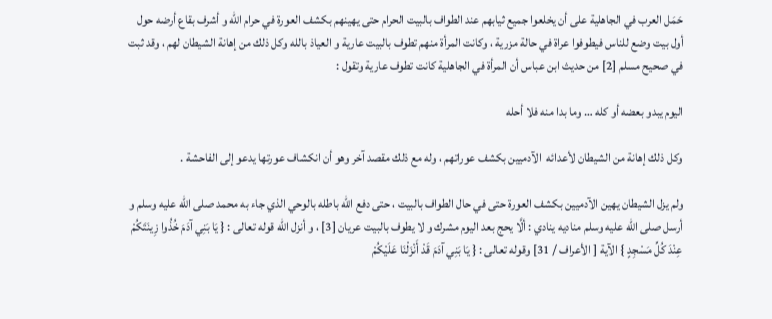حَمَل العرب في الجاهلية على أن يخلعوا جميع ثيابهم عند الطواف بالبيت الحرام حتى يهينهم بكشف العورة في حرام الله و أشرف بقاع أرضه حول أول بيت وضع للناس فيطوفوا عراة في حالة مزرية ، وكانت المرأة منهم تطوف بالبيت عارية و العياذ بالله وكل ذلك من إهانة الشيطان لهم ، وقد ثبت في صحيح مسلم [2] من حديث ابن عباس أن المرأة في الجاهلية كانت تطوف عارية وتقول :

اليوم يبدو بعضه أو كله … وما بدا منه فلا أحله

وكل ذلك إهانة من الشيطان لأعدائه  الآدميين بكشف عوراتهم ، وله مع ذلك مقصد آخر وهو أن انكشاف عورتها يدعو إلى الفاحشة .

ولم يزل الشيطان يهين الآدميين بكشف العورة حتى في حال الطواف بالبيت ، حتى دفع الله باطله بالوحي الذي جاء به محمد صلى الله عليه وسلم و أرسل صلى الله عليه وسلم مناديه ينادي : ألَّا يحج بعد اليوم مشرك و لا يطوف بالبيت عريان [3] ، و أنزل الله قوله تعالى : { يَا بَنِي آدَمَ خُذُوا زِينَتَكُمْ عِنْدَ كُلِّ مَسْجِدٍ } الآية [ الأعراف / 31] وقوله تعالى : { يَا بَنِي آدَمَ قَدْ أَنْزَلْنَا عَلَيْكُمْ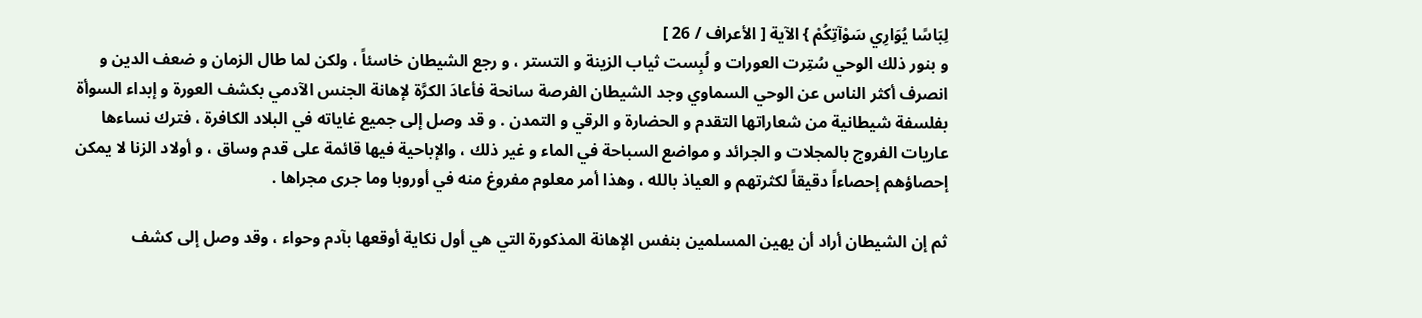لِبَاسًا يُوَارِي سَوْآتِكُمْ } الآية [ الأعراف / 26 ]
و بنور ذلك الوحي سُتِرت العورات و لُبِست ثياب الزينة و التستر ، و رجع الشيطان خاسئاً ، ولكن لما طال الزمان و ضعف الدين و انصرف أكثر الناس عن الوحي السماوي وجد الشيطان الفرصة سانحة فأعادَ الكرَّة لإهانة الجنس الآدمي بكشف العورة و إبداء السوأة بفلسفة شيطانية من شعاراتها التقدم و الحضارة و الرقي و التمدن . و قد وصل إلى جميع غاياته في البلاد الكافرة ، فترك نساءها عاريات الفروج بالمجلات و الجرائد و مواضع السباحة في الماء و غير ذلك ، والإباحية فيها قائمة على قدم وساق ، و أولاد الزنا لا يمكن إحصاؤهم إحصاءاً دقيقاً لكثرتهم و العياذ بالله ، وهذا أمر معلوم مفروغ منه في أوروبا وما جرى مجراها .

ثم إن الشيطان أراد أن يهين المسلمين بنفس الإهانة المذكورة التي هي أول نكاية أوقعها بآدم وحواء ، وقد وصل إلى كشف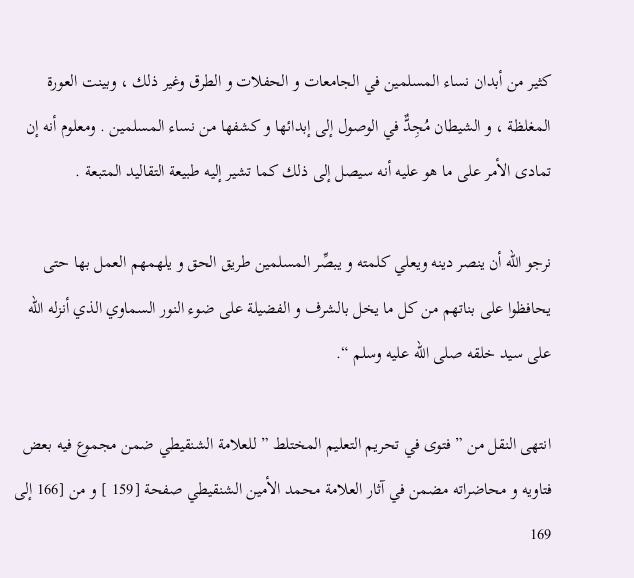كثير من أبدان نساء المسلمين في الجامعات و الحفلات و الطرق وغير ذلك ، وبينت العورة المغلظة ، و الشيطان مُجِدٌّ في الوصول إلى إبدائها و كشفها من نساء المسلمين . ومعلوم أنه إن تمادى الأمر على ما هو عليه أنه سيصل إلى ذلك كما تشير إليه طبيعة التقاليد المتبعة .

نرجو الله أن ينصر دينه ويعلي كلمته و يبصِّر المسلمين طريق الحق و يلهمهم العمل بها حتى يحافظوا على بناتهم من كل ما يخل بالشرف و الفضيلة على ضوء النور السماوي الذي أنزله الله على سيد خلقه صلى الله عليه وسلم “.

انتهى النقل من ” فتوى في تحريم التعليم المختلط ” للعلامة الشنقيطي ضمن مجموع فيه بعض فتاويه و محاضراته مضمن في آثار العلامة محمد الأمين الشنقيطي صفحة [159 ] و من [166 إلى 169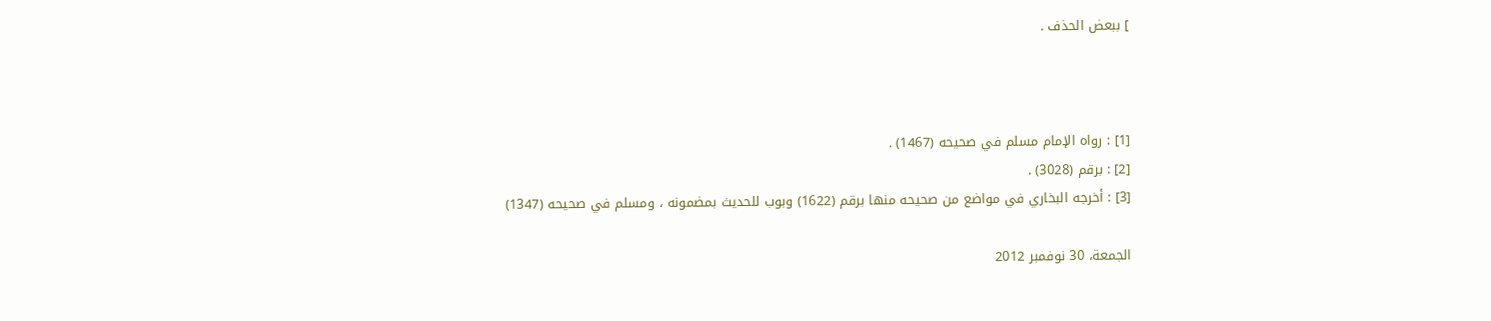] ببعض الحذف .



[1] : رواه الإمام مسلم في صحيحه (1467) .
[2] : برقم (3028) .
[3] : أخرجه البخاري في مواضع من صحيحه منها برقم (1622) وبوب للحديث بمضمونه ، ومسلم في صحيحه (1347)

الجمعة، 30 نوفمبر 2012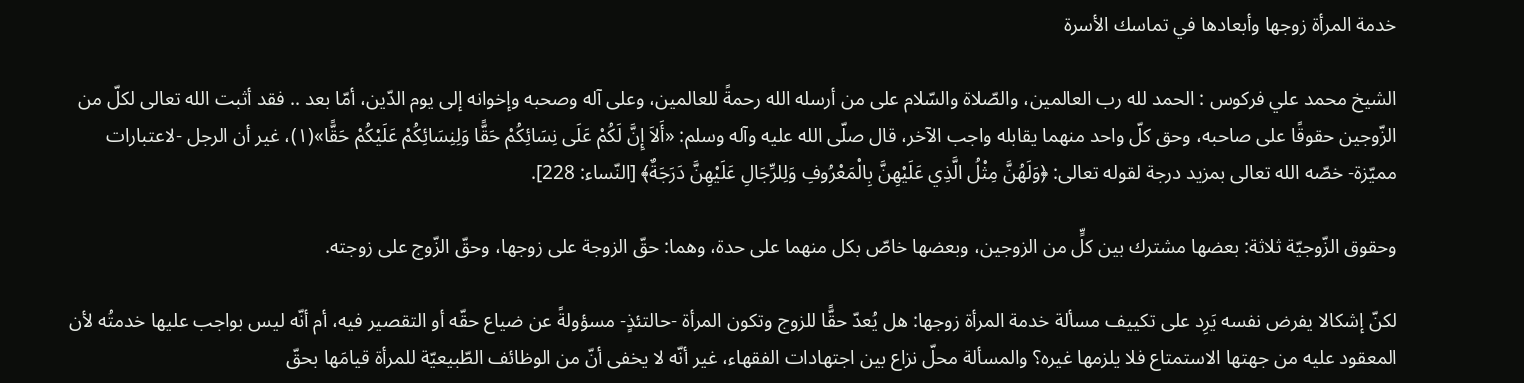خدمة المرأة زوجها وأبعادها في تماسك الأسرة

الشيخ محمد علي فركوس : الحمد لله رب العالمين، والصّلاة والسّلام على من أرسله الله رحمةً للعالمين، وعلى آله وصحبه وإخوانه إلى يوم الدّين، أمّا بعد .. فقد أثبت الله تعالى لكلّ من الزّوجين حقوقًا على صاحبه، وحق كلّ واحد منهما يقابله واجب الآخر، قال صلّى الله عليه وآله وسلم: «أَلاَ إِنَّ لَكُمْ عَلَى نِسَائِكُمْ حَقًّا وَلِنِسَائِكُمْ عَلَيْكُمْ حَقًّا»(١)، غير أن الرجل -لاعتبارات مميّزة- خصّه الله تعالى بمزيد درجة لقوله تعالى: ﴿وَلَهُنَّ مِثْلُ الَّذِي عَلَيْهِنَّ بِالْمَعْرُوفِ وَلِلرِّجَالِ عَلَيْهِنَّ دَرَجَةٌ﴾ [النّساء: 228].

وحقوق الزّوجيّة ثلاثة: بعضها مشترك بين كلٍّ من الزوجين، وبعضها خاصّ بكل منهما على حدة، وهما: حقّ الزوجة على زوجها، وحقّ الزّوج على زوجته.

لكنّ إشكالا يفرض نفسه يَرِد على تكييف مسألة خدمة المرأة زوجها: هل يُعدّ حقًّا للزوج وتكون المرأة -حالتئذٍ- مسؤولةً عن ضياع حقّه أو التقصير فيه، أم أنّه ليس بواجب عليها خدمتُه لأن المعقود عليه من جهتها الاستمتاع فلا يلزمها غيره؟ والمسألة محلّ نزاع بين اجتهادات الفقهاء، غير أنّه لا يخفى أنّ من الوظائف الطّبيعيّة للمرأة قيامَها بحقّ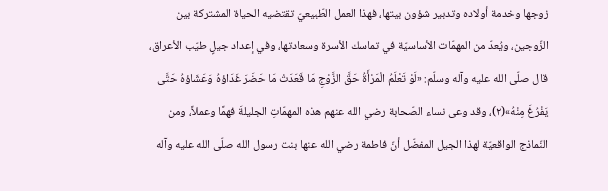زوجها وخدمة أولاده وتدبير شؤون بيتها، فهذا العمل الطّبيعيّ تقتضيه الحياة المشتركة بين الزّوجين، ويُعدّ من المهمّات الأساسيّة في تماسك الأسرة وسعادتها، وفي إعداد جيلٍ طيّب الأعراق، قال صلّى الله عليه وآله وسلّم: «لَوْ تَعْلَمُ الْمَرْأَةُ حَقَّ الزَّوْجِ مَا قَعَدَتْ مَا حَضَرَ غَدَاؤهُ وَعَشَاؤهُ حَتَّى يَفْرُغَ مِنْهُ»(٢)، وقد وعى نساء الصّحابة رضي الله عنهم هذه المهمّاتِ الجليلةَ فهمًا وعملاً، ومن النّماذج الواقعيّة لهذا الجيل المفضّل أنّ فاطمة رضي الله عنها بنت رسول الله صلّى الله عليه وآله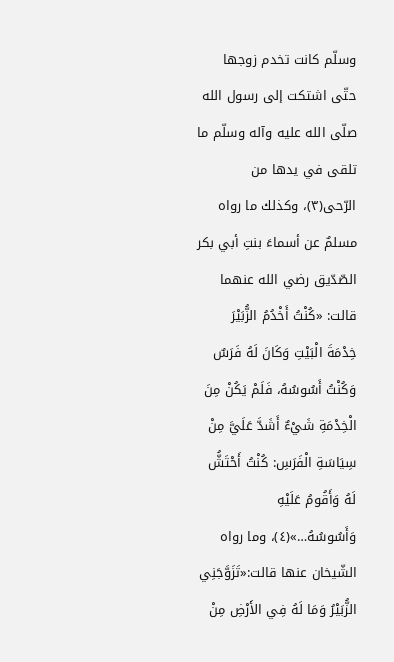وسلّم كانت تخدم زوجها حتّى اشتكت إلى رسول الله صلّى الله عليه وآله وسلّم ما تلقى في يدها من الرّحى(٣)، وكذلك ما رواه مسلمٌ عن أسماءَ بنتِ أبي بكر الصّدّيق رضي الله عنهما قالت: «كُنْتُ أَخْدُمُ الزُّبَيْرَ خِدْمَةَ الْبَيْتِ وَكَانَ لَهُ فَرَسٌ وَكُنْتُ أَسُوسُهُ، فَلَمْ يَكُنْ مِنَ الْخِدْمَةِ شَيْءٌ أَشَدَّ عَلَيَّ مِنْ سِيَاسَةِ الْفَرَسِ: كُنْتُ أَحْتَشُّ لَهُ وَأَقُومُ عَلَيْهِ وَأَسُوسُهُ…»(٤)، وما رواه الشّيخان عنها قالت:«تَزَوَّجَنِي الزُّبَيْرُ وَمَا لَهُ فِي الأَرْضِ مِنْ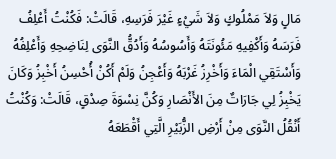مَالٍ وَلاَ مَمْلُوكٍ وَلاَ شَيْءٍ غَيْرَ فَرَسِهِ، قَالَتْ: فَكُنْتُ أَعْلِفُ فَرَسَهُ وَأَكْفِيهِ مَئُونَتَهُ وَأَسُوسُهُ وَأَدُقُّ النَّوَى لِنَاضِحِهِ وَأَعْلِفُهُ وَأَسْتَقِي الْمَاءَ وَأَخْرِزُ غَرْبَهُ وَأَعْجِنُ وَلَمْ أَكُنْ أُحْسِنُ أَخْبِزُ وَكَانَ يَخْبِزُ لِي جَارَاتٌ مِنَ الأَنْصَارِ وَكُنَّ نِسْوَةَ صِدْقٍ، قَالَتْ: وَكُنْتُ أَنْقُلُ النَّوَى مِنْ أَرْضِ الزُّبَيْرِ الَّتِي أَقْطَعَهُ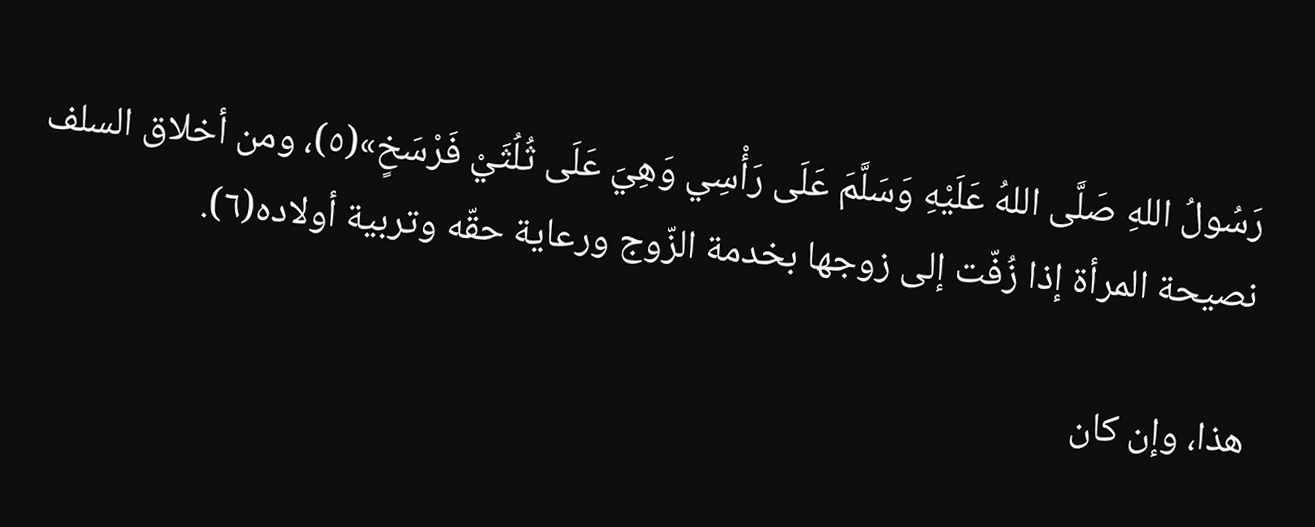رَسُولُ اللهِ صَلَّى اللهُ عَلَيْهِ وَسَلَّمَ عَلَى رَأْسِي وَهِيَ عَلَى ثُلُثَيْ فَرْسَخٍ»(٥)، ومن أخلاق السلف نصيحة المرأة إذا زُفّت إلى زوجها بخدمة الزّوج ورعاية حقّه وتربية أولاده(٦).

هذا، وإن كان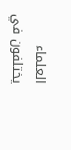العلماء يختلفون في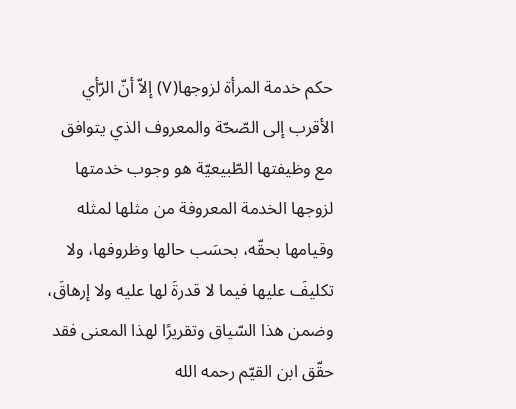حكم خدمة المرأة لزوجها(٧) إلاّ أنّ الرّأي الأقرب إلى الصّحّة والمعروف الذي يتوافق مع وظيفتها الطّبيعيّة هو وجوب خدمتها لزوجها الخدمة المعروفة من مثلها لمثله وقيامها بحقّه، بحسَب حالها وظروفها، ولا تكليفَ عليها فيما لا قدرةَ لها عليه ولا إرهاقَ، وضمن هذا السّياق وتقريرًا لهذا المعنى فقد حقّق ابن القيّم رحمه الله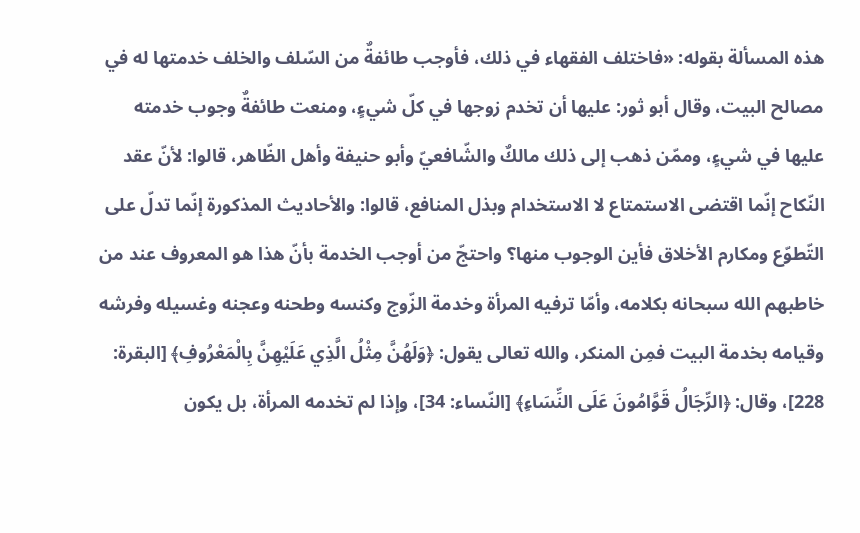هذه المسألة بقوله: «فاختلف الفقهاء في ذلك، فأوجب طائفةٌ من السّلف والخلف خدمتها له في مصالح البيت، وقال أبو ثور: عليها أن تخدم زوجها في كلّ شيءٍ، ومنعت طائفةٌ وجوب خدمته عليها في شيءٍ، وممّن ذهب إلى ذلك مالكٌ والشّافعيّ وأبو حنيفة وأهل الظّاهر، قالوا: لأنّ عقد النّكاح إنّما اقتضى الاستمتاع لا الاستخدام وبذل المنافع، قالوا: والأحاديث المذكورة إنّما تدلّ على التّطوّع ومكارم الأخلاق فأين الوجوب منها؟ واحتجّ من أوجب الخدمة بأنّ هذا هو المعروف عند من خاطبهم الله سبحانه بكلامه، وأمّا ترفيه المرأة وخدمة الزّوج وكنسه وطحنه وعجنه وغسيله وفرشه وقيامه بخدمة البيت فمِن المنكر، والله تعالى يقول: ﴿وَلَهُنَّ مِثْلُ الَّذِي عَلَيْهِنَّ بِالْمَعْرُوفِ﴾ [البقرة: 228]، وقال: ﴿الرِّجَالُ قَوَّامُونَ عَلَى النِّسَاءِ﴾ [النّساء: 34]، وإذا لم تخدمه المرأة، بل يكون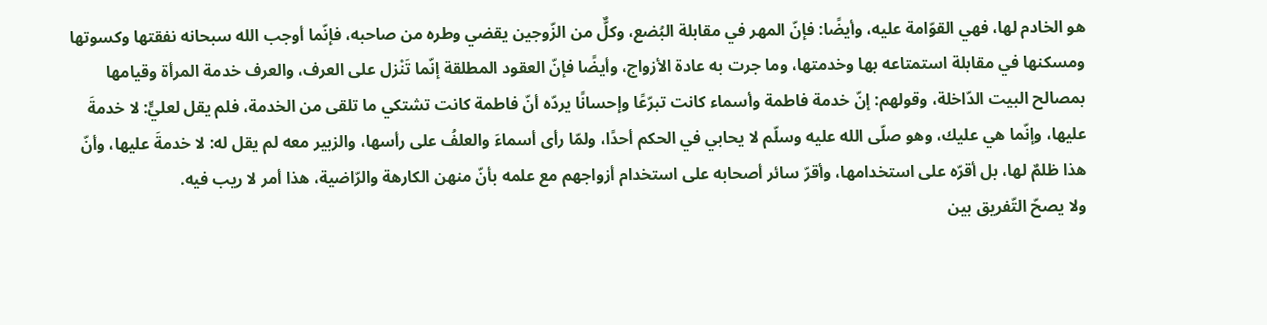هو الخادم لها، فهي القوّامة عليه، وأيضًا: فإنّ المهر في مقابلة البُضع، وكلٌّ من الزّوجين يقضي وطره من صاحبه، فإنّما أوجب الله سبحانه نفقتها وكسوتها ومسكنها في مقابلة استمتاعه بها وخدمتها، وما جرت به عادة الأزواج، وأيضًا فإنّ العقود المطلقة إنّما تَنْزل على العرف، والعرف خدمة المرأة وقيامها بمصالح البيت الدّاخلة، وقولهم: إنّ خدمة فاطمة وأسماء كانت تبرّعًا وإحسانًا يردّه أنّ فاطمة كانت تشتكي ما تلقى من الخدمة، فلم يقل لعليٍّ: لا خدمةَ عليها، وإنّما هي عليك، وهو صلّى الله عليه وسلّم لا يحابي في الحكم أحدًا، ولمّا رأى أسماءَ والعلفُ على رأسها، والزبير معه لم يقل له: لا خدمةَ عليها، وأنّ هذا ظلمٌ لها، بل أقرّه على استخدامها، وأقرّ سائر أصحابه على استخدام أزواجهم مع علمه بأنّ منهن الكارهة والرّاضية، هذا أمر لا ريب فيه.
ولا يصحّ التّفريق بين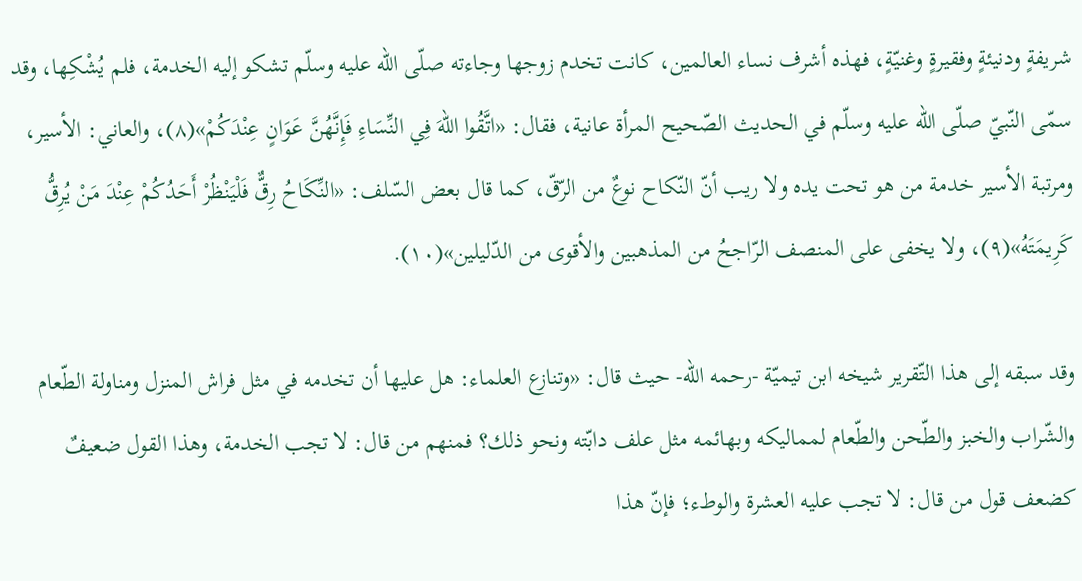شريفةٍ ودنيئةٍ وفقيرةٍ وغنيّةٍ، فهذه أشرف نساء العالمين، كانت تخدم زوجها وجاءته صلّى الله عليه وسلّم تشكو إليه الخدمة، فلم يُشْكِها، وقد سمّى النّبيّ صلّى الله عليه وسلّم في الحديث الصّحيح المرأة عانية، فقال: «اتَّقُوا اللهَ فِي النِّسَاءِ فَإِنَّهُنَّ عَوَانٍ عِنْدَكُمْ»(٨)، والعاني: الأسير، ومرتبة الأسير خدمة من هو تحت يده ولا ريب أنّ النّكاح نوعٌ من الرّقّ، كما قال بعض السّلف: «النِّكَاحُ رِقٌّ فَلْيَنْظُرْ أَحَدُكُمْ عِنْدَ مَنْ يُرِقُّ كَرِيمَتَهُ»(٩)، ولا يخفى على المنصف الرّاجحُ من المذهبين والأقوى من الدّليلين»(١٠).

وقد سبقه إلى هذا التّقرير شيخه ابن تيميّة -رحمه الله- حيث قال: «وتنازع العلماء: هل عليها أن تخدمه في مثل فراش المنزل ومناولة الطّعام والشّراب والخبز والطّحن والطّعام لمماليكه وبهائمه مثل علف دابّته ونحو ذلك؟ فمنهم من قال: لا تجب الخدمة، وهذا القول ضعيفٌ كضعف قول من قال: لا تجب عليه العشرة والوطء؛ فإنّ هذا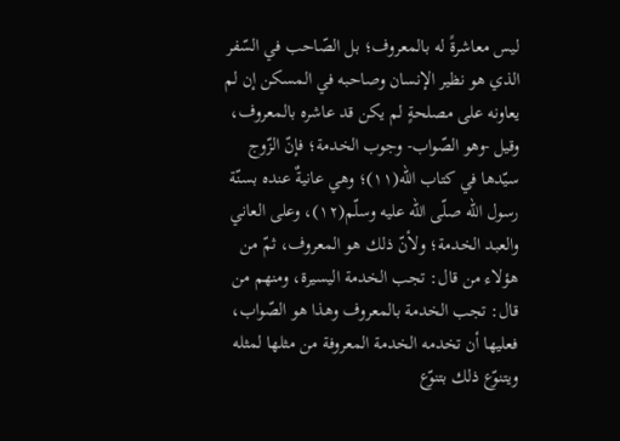ليس معاشرةً له بالمعروف؛ بل الصّاحب في السّفر الذي هو نظير الإنسان وصاحبه في المسكن إن لم يعاونه على مصلحةٍ لم يكن قد عاشره بالمعروف، وقيل -وهو الصّواب- وجوب الخدمة؛ فإنّ الزّوج سيّدها في كتاب الله(١١)؛ وهي عانيةٌ عنده بسنّة رسول الله صلّى الله عليه وسلّم(١٢)، وعلى العاني والعبد الخدمة؛ ولأنّ ذلك هو المعروف، ثمّ من هؤلاء من قال: تجب الخدمة اليسيرة، ومنهم من قال: تجب الخدمة بالمعروف وهذا هو الصّواب، فعليها أن تخدمه الخدمة المعروفة من مثلها لمثله ويتنوّع ذلك بتنوّع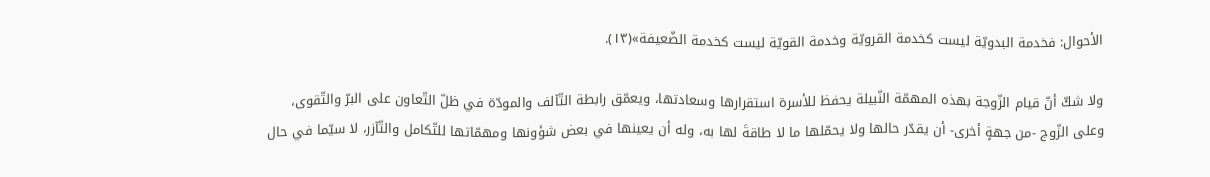الأحوال: فخدمة البدويّة ليست كخدمة القرويّة وخدمة القويّة ليست كخدمة الضّعيفة»(١٣).

ولا شكّ أنّ قيام الزّوجة بهذه المهمّة النّبيلة يحفظ للأسرة استقرارها وسعادتها، ويعمّق رابطة التّآلف والمودّة في ظلّ التّعاون على البرّ والتّقوى، وعلى الزّوج -من جهةٍ أخرى- أن يقدّر حالها ولا يحمّلها ما لا طاقةَ لها به، وله أن يعينها في بعض شؤونها ومهمّاتها للتّكامل والتّآزر، لا سيّما في حال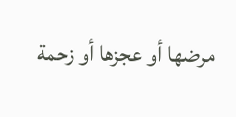مرضها أو عجزها أو زحمة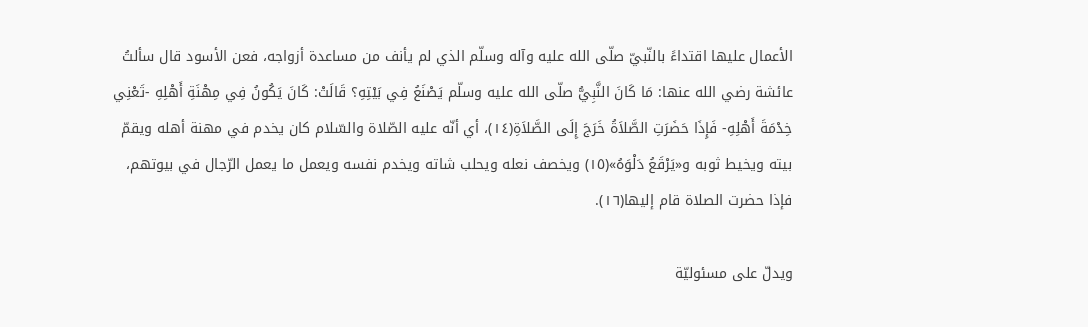الأعمال عليها اقتداءً بالنّبيّ صلّى الله عليه وآله وسلّم الذي لم يأنف من مساعدة أزواجه، فعن الأسود قال سألتُ عائشة رضي الله عنها: مَا كَانَ النَّبِيُّ صلّى الله عليه وسلّم يَصْنَعُ فِي بَيْتِهِ؟ قَالَتْ: كَانَ يَكُونُ فِي مِهْنَةِ أَهْلِهِ -تَعْنِي خِدْمَةَ أَهْلِهِ- فَإِذَا حَضَرَتِ الصَّلاَةُ خَرَجَ إِلَى الصَّلاَةِ(١٤)، أي أنّه عليه الصّلاة والسّلام كان يخدم في مهنة أهله ويقمّ بيته ويخيط ثوبه و«يَرْقَعُ دَلْوَهُ»(١٥) ويخصف نعله ويحلب شاته ويخدم نفسه ويعمل ما يعمل الرّجال في بيوتهم، فإذا حضرت الصلاة قام إليها(١٦).

ويدلّ على مسئوليّة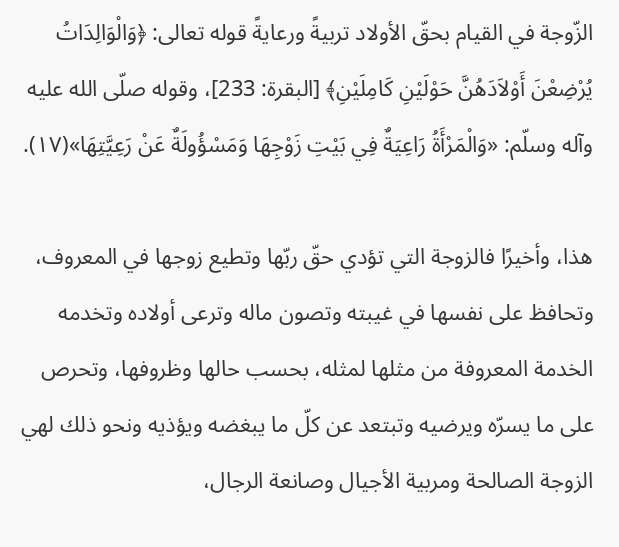الزّوجة في القيام بحقّ الأولاد تربيةً ورعايةً قوله تعالى: ﴿وَالْوَالِدَاتُ يُرْضِعْنَ أَوْلاَدَهُنَّ حَوْلَيْنِ كَامِلَيْنِ﴾ [البقرة: 233]، وقوله صلّى الله عليه وآله وسلّم: «وَالْمَرْأَةُ رَاعِيَةٌ فِي بَيْتِ زَوْجِهَا وَمَسْؤُولَةٌ عَنْ رَعِيَّتِهَا»(١٧).

هذا، وأخيرًا فالزوجة التي تؤدي حقّ ربّها وتطيع زوجها في المعروف، وتحافظ على نفسها في غيبته وتصون ماله وترعى أولاده وتخدمه الخدمة المعروفة من مثلها لمثله، بحسب حالها وظروفها، وتحرص على ما يسرّه ويرضيه وتبتعد عن كلّ ما يبغضه ويؤذيه ونحو ذلك لهي الزوجة الصالحة ومربية الأجيال وصانعة الرجال،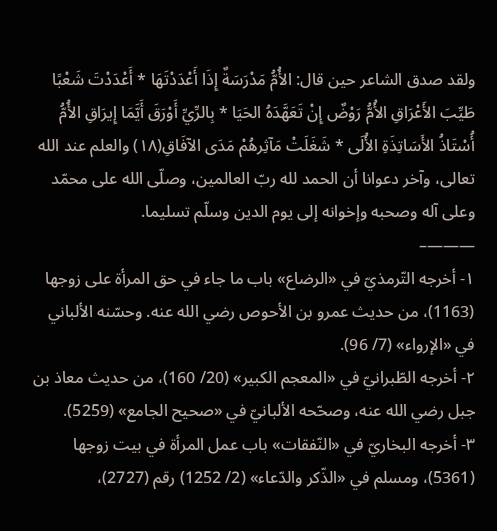ولقد صدق الشاعر حين قال: الأُمُّ مَدْرَسَةٌ إِذَا أَعْدَدْتَهَا * أَعْدَدْتَ شَعْبًا طَيِّبَ الأَعْرَاقِ الأُمُّ رَوْضٌ إِنْ تَعَهَّدَهُ الحَيَا * بِالرِّيِّ أَوْرَقَ أَيَّمَا إِيرَاقِ الأُمُّ أُسْتَاذُ الأَسَاتِذَةِ الأُلَى * شَغَلَتْ مَآثِرهُمْ مَدَى الآفَاقِ(١٨) والعلم عند الله تعالى، وآخر دعوانا أن الحمد لله ربّ العالمين، وصلّى الله على محمّد وعلى آله وصحبه وإخوانه إلى يوم الدين وسلّم تسليما.
———–
١- أخرجه التّرمذيّ في «الرضاع» باب ما جاء في حق المرأة على زوجها (1163)، من حديث عمرو بن الأحوص رضي الله عنه. وحسّنه الألباني في «الإرواء» (7/ 96).
٢- أخرجه الطّبرانيّ في «المعجم الكبير» (20/ 160)، من حديث معاذ بن جبل رضي الله عنه، وصحّحه الألبانيّ في «صحيح الجامع» (5259).
٣- أخرجه البخاريّ في «النّفقات» باب عمل المرأة في بيت زوجها (5361)، ومسلم في «الذّكر والدّعاء» (2/ 1252) رقم (2727)،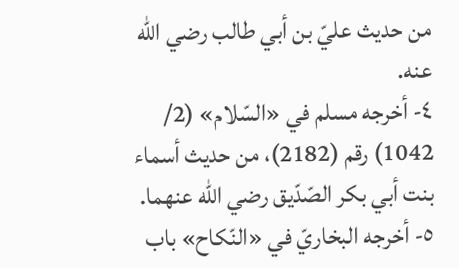من حديث عليّ بن أبي طالب رضي الله عنه.
٤- أخرجه مسلم في «السّلام» (2/ 1042) رقم (2182)، من حديث أسماء بنت أبي بكر الصّدّيق رضي الله عنهما.
٥- أخرجه البخاريّ في «النّكاح» باب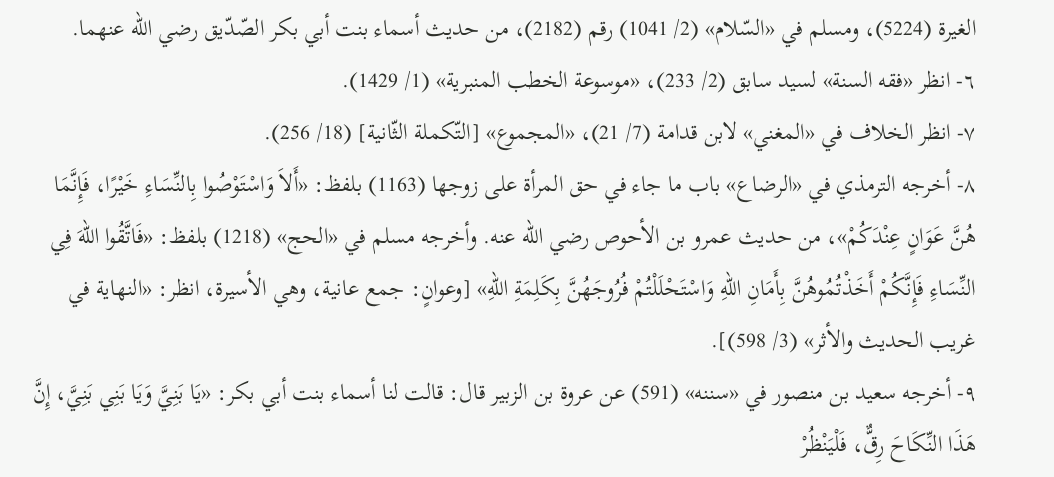الغيرة (5224)، ومسلم في «السّلام» (2/ 1041) رقم (2182)، من حديث أسماء بنت أبي بكر الصّدّيق رضي الله عنهما.
٦- انظر «فقه السنة» لسيد سابق (2/ 233)، «موسوعة الخطب المنبرية» (1/ 1429).
٧- انظر الخلاف في «المغني» لابن قدامة (7/ 21)، «المجموع» [التّكملة الثّانية] (18/ 256).
٨- أخرجه الترمذي في «الرضاع» باب ما جاء في حق المرأة على زوجها (1163) بلفظ: «أَلاَ وَاسْتَوْصُوا بِالنِّسَاءِ خَيْرًا، فَإِنَّمَا هُنَّ عَوَانٍ عِنْدَكُمْ»، من حديث عمرو بن الأحوص رضي الله عنه. وأخرجه مسلم في «الحج» (1218) بلفظ: «فَاتَّقُوا اللهَ فِي النِّسَاءِ فَإِنَّكُمْ أَخَذْتُمُوهُنَّ بِأَمَانِ اللهِ وَاسْتَحْلَلْتُمْ فُرُوجَهُنَّ بِكَلِمَةِ اللهِ» [وعوانٍ: جمع عانية، وهي الأسيرة، انظر: «النهاية في غريب الحديث والأثر» (3/ 598)].
٩- أخرجه سعيد بن منصور في «سننه» (591) عن عروة بن الزبير قال: قالت لنا أسماء بنت أبي بكر: «يَا بَنِيَّ وَيَا بَنِي بَنِيَّ، إِنَّ هَذَا النِّكَاحَ رِقٌّ، فَلْيَنْظُرْ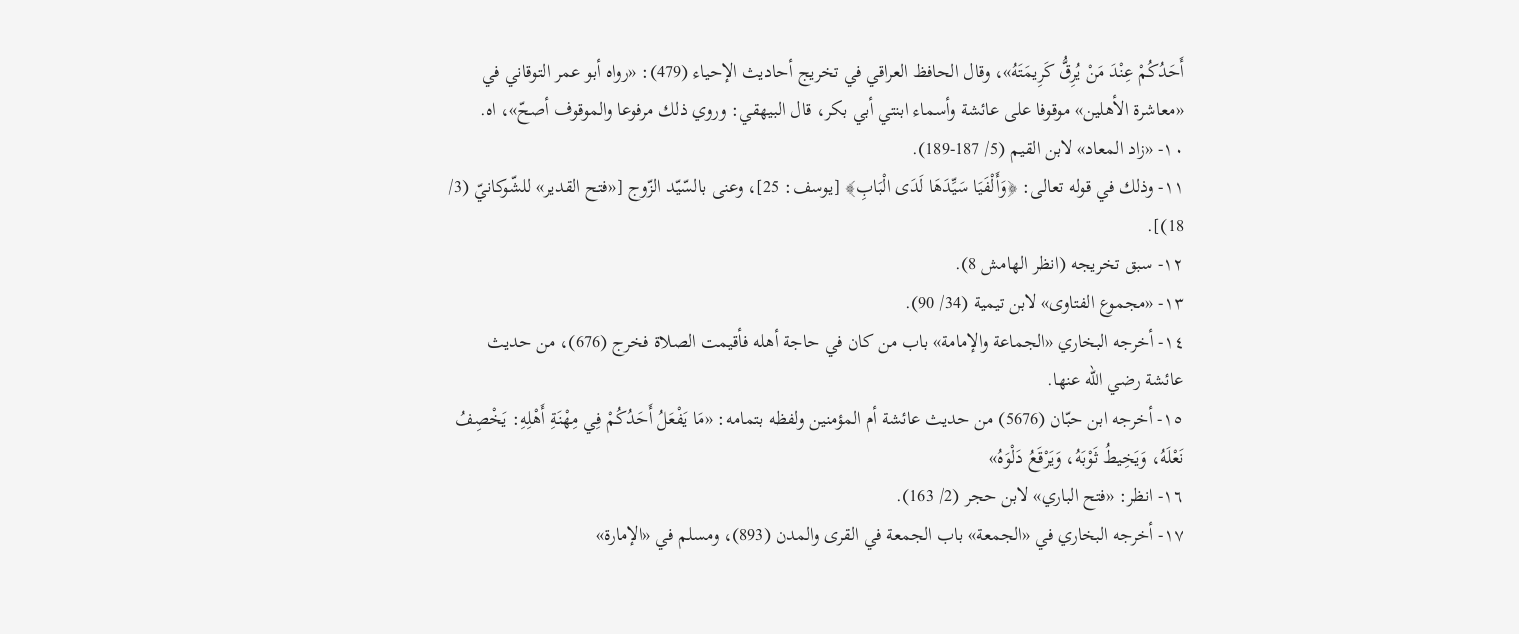أَحَدُكُمْ عِنْدَ مَنْ يُرِقُّ كَرِيمَتَهُ»، وقال الحافظ العراقي في تخريج أحاديث الإحياء (479): «رواه أبو عمر التوقاني في «معاشرة الأهلين» موقوفا على عائشة وأسماء ابنتي أبي بكر، قال البيهقي: وروي ذلك مرفوعا والموقوف أصحّ»، اه.
١٠- «زاد المعاد» لابن القيم (5/ 187-189).
١١- وذلك في قوله تعالى: ﴿وَأَلْفَيَا سَيِّدَهَا لَدَى الْبَابِ﴾ [يوسف: 25]، وعنى بالسّيّد الزّوج [«فتح القدير» للشّوكانيّ (3/ 18)].
١٢- سبق تخريجه (انظر الهامش 8).
١٣- «مجموع الفتاوى» لابن تيمية (34/ 90).
١٤- أخرجه البخاري «الجماعة والإمامة» باب من كان في حاجة أهله فأقيمت الصلاة فخرج (676)، من حديث عائشة رضي الله عنها.
١٥- أخرجه ابن حبّان (5676) من حديث عائشة أم المؤمنين ولفظه بتمامه: «مَا يَفْعَلُ أَحَدُكُمْ فِي مِهْنَةِ أَهْلِهِ: يَخْصِفُ نَعْلَهُ، وَيَخِيطُ ثَوْبَهُ، وَيَرْقَعُ دَلْوَهُ»
١٦- انظر: «فتح الباري» لابن حجر (2/ 163).
١٧- أخرجه البخاري في «الجمعة» باب الجمعة في القرى والمدن (893)، ومسلم في «الإمارة»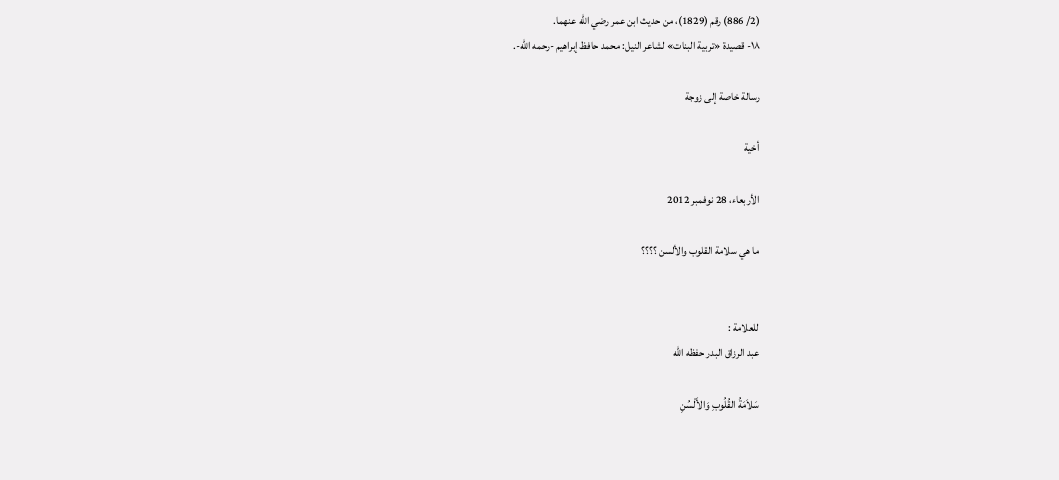(2/ 886) رقم (1829)، من حديث ابن عمر رضي الله عنهما.
١٨- قصيدة «تربية البنات» لشاعر النيل: محمد حافظ إبراهيم -رحمه الله-.

رسالة خاصة إلى زوجة

أخية

الأربعاء، 28 نوفمبر 2012

ما هي سلامة القلوب والألسن ؟؟؟؟


للعلامة :
عبد الرزاق البدر حفظه الله

سَلاَمَةُ القُلُوبِ وَالأَلْسُنِ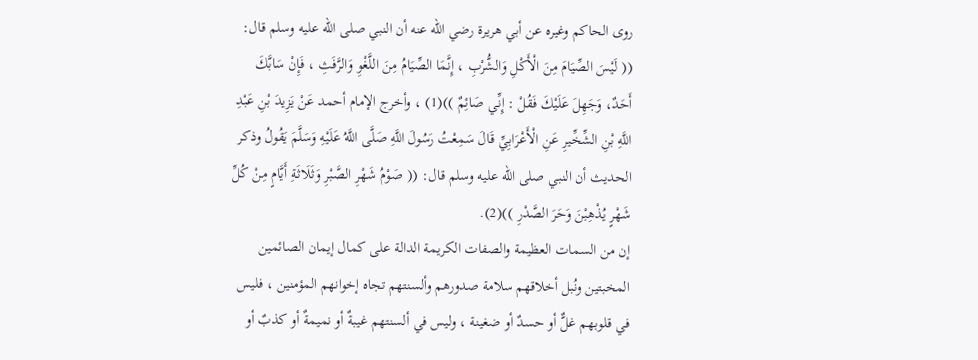روى الحاكم وغيره عن أبي هريرة رضي الله عنه أن النبي صلى الله عليه وسلم قال: (( لَيْسَ الصِّيَامَ مِنَ الْأَكْلِ وَالشُّرْبِ ، إِنَّمَا الصِّيَامُ مِنَ اللَّغْوِ وَالرَّفَثِ ، فَإِنْ سَابَّكَ أَحَدٌ، وَجَهِلَ عَلَيْكَ فَقُلْ : إِنِّي صَائِمٌ ))(1) ، وأخرج الإمام أحمد عَنْ يَزِيدَ بْنِ عَبْدِ اللَّهِ بْنِ الشِّخِّيرِ عَنِ الْأَعْرَابِيِّ قَالَ سَمِعْتُ رَسُولَ اللَّهِ صَلَّى اللَّهُ عَلَيْهِ وَسَلَّمَ يَقُولُ وذكر الحديث أن النبي صلى الله عليه وسلم قال: (( صَوْمُ شَهْرِ الصَّبْرِ وَثَلَاثَةِ أَيَّامٍ مِنْ كُلِّ شَهْرٍ يُذْهِبْنَ وَحَرَ الصَّدْرِ ))(2).
إن من السمات العظيمة والصفات الكريمة الدالة على كمال إيمان الصائمين المخبتين ونُبل أخلاقهم سلامة صدورهم وألسنتهم تجاه إخوانهم المؤمنين ، فليس في قلوبهم غلٌّ أو حسدٌ أو ضغينة ، وليس في ألسنتهم غيبةٌ أو نميمةٌ أو كذبٌ أو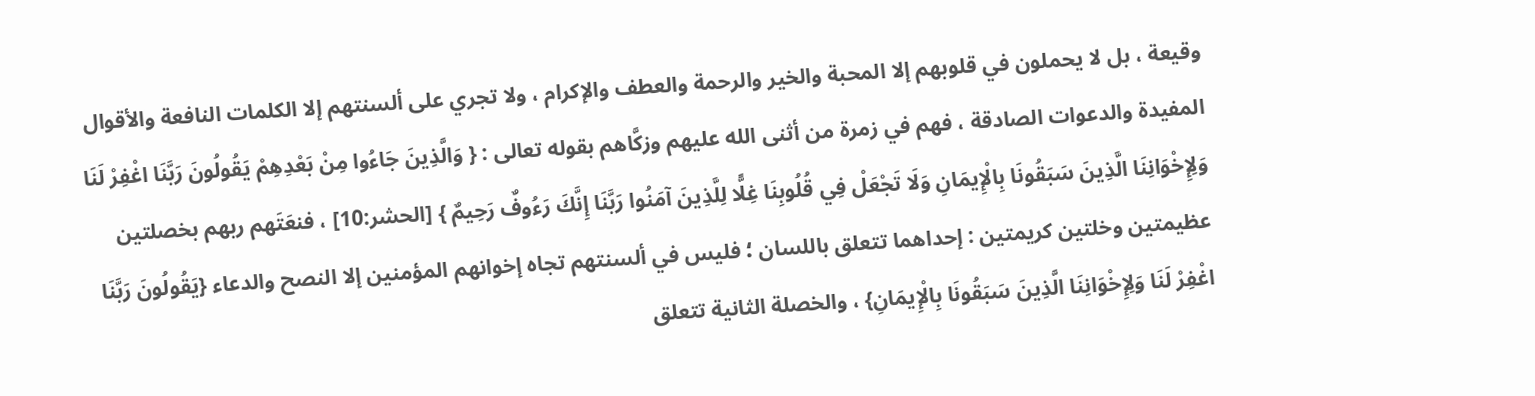وقيعة ، بل لا يحملون في قلوبهم إلا المحبة والخير والرحمة والعطف والإكرام ، ولا تجري على ألسنتهم إلا الكلمات النافعة والأقوال المفيدة والدعوات الصادقة ، فهم في زمرة من أثنى الله عليهم وزكَّاهم بقوله تعالى : { وَالَّذِينَ جَاءُوا مِنْ بَعْدِهِمْ يَقُولُونَ رَبَّنَا اغْفِرْ لَنَا وَلِإِخْوَانِنَا الَّذِينَ سَبَقُونَا بِالْإِيمَانِ وَلَا تَجْعَلْ فِي قُلُوبِنَا غِلًّا لِلَّذِينَ آمَنُوا رَبَّنَا إِنَّكَ رَءُوفٌ رَحِيمٌ } [الحشر:10] ، فنعَتَهم ربهم بخصلتين عظيمتين وخلتين كريمتين : إحداهما تتعلق باللسان ؛ فليس في ألسنتهم تجاه إخوانهم المؤمنين إلا النصح والدعاء {يَقُولُونَ رَبَّنَا اغْفِرْ لَنَا وَلِإِخْوَانِنَا الَّذِينَ سَبَقُونَا بِالْإِيمَانِ} ، والخصلة الثانية تتعلق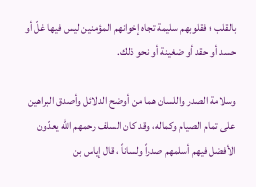بالقلب ؛ فقلوبهم سليمة تجاه إخوانهم المؤمنين ليس فيها غلّ أو حسد أو حقد أو ضغينة أو نحو ذلك.

وسلامة الصدر واللسان هما من أوضح الدلائل وأصدق البراهين على تمام الصيام وكماله، وقد كان السلف رحمهم الله يعدّون الأفضل فيهم أسلمهم صدراً ولساناً ، قال إياس بن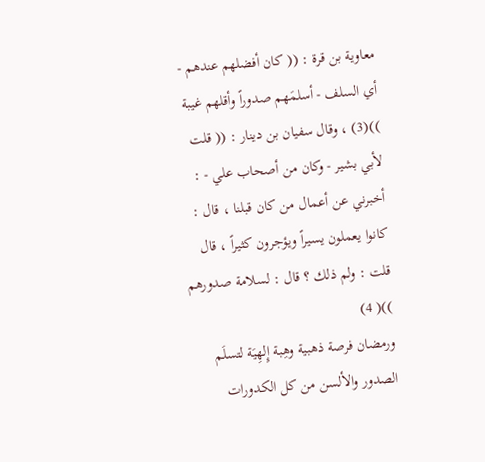معاوية بن قرة : (( كان أفضلهم عندهم - أي السلف - أسلمَهم صدوراً وأقلهم غيبة ))(3) ، وقال سفيان بن دينار : (( قلت لأبي بشير - وكان من أصحاب علي - : أخبرني عن أعمال من كان قبلنا ، قال : كانوا يعملون يسيراً ويؤجرون كثيراً ، قال قلت : ولم ذلك ؟ قال : لسلامة صدورهم ))( 4)
ورمضان فرصة ذهبية وهِبة إِلهِيَة لتسلَم الصدور والألسن من كل الكدورات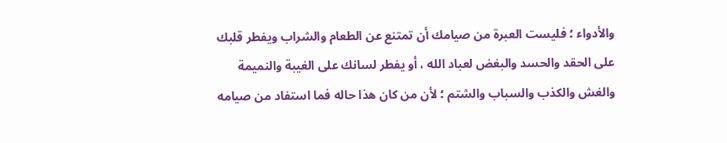والأدواء ؛ فليست العبرة من صيامك أن تمتنع عن الطعام والشراب ويفطر قلبك على الحقد والحسد والبغض لعباد الله ، أو يفطر لسانك على الغيبة والنميمة والغش والكذب والسباب والشتم ؛ لأن من كان هذا حاله فما استفاد من صيامه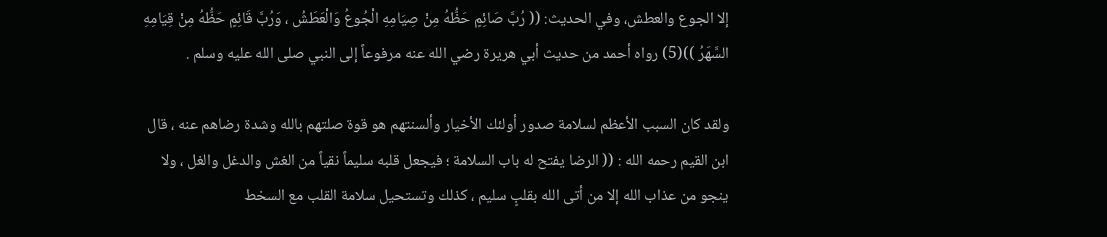إلا الجوع والعطش، وفي الحديث: (( رُبَّ صَائِمٍ حَظُّهُ مِنْ صِيَامِهِ الْجُوعُ وَالْعَطَشُ ، وَرُبَّ قَائِمٍ حَظُّهُ مِنْ قِيَامِهِ السَّهَرُ ))(5) رواه أحمد من حديث أبي هريرة رضي الله عنه مرفوعاً إلى النبي صلى الله عليه وسلم .

ولقد كان السبب الأعظم لسلامة صدور أولئك الأخيار وألسنتهم هو قوة صلتهم بالله وشدة رضاهم عنه ، قال ابن القيم رحمه الله : (( الرضا يفتح له باب السلامة ؛ فيجعل قلبه سليماً نقياً من الغش والدغل والغل ، ولا ينجو من عذاب الله إلا من أتى الله بقلبٍ سليم ، كذلك وتستحيل سلامة القلب مع السخط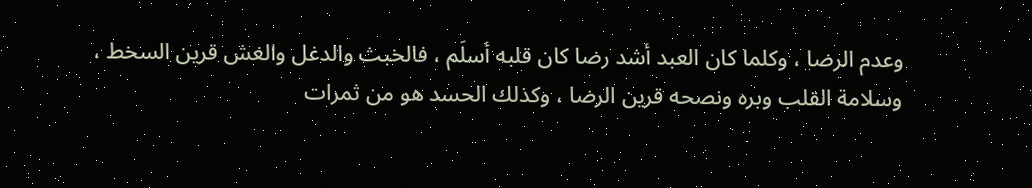وعدم الرضا ، وكلما كان العبد أشد رضا كان قلبه أسلَم ، فالخبث والدغل والغش قرين السخط ، وسلامة القلب وبره ونصحه قرين الرضا ، وكذلك الحسد هو من ثمرات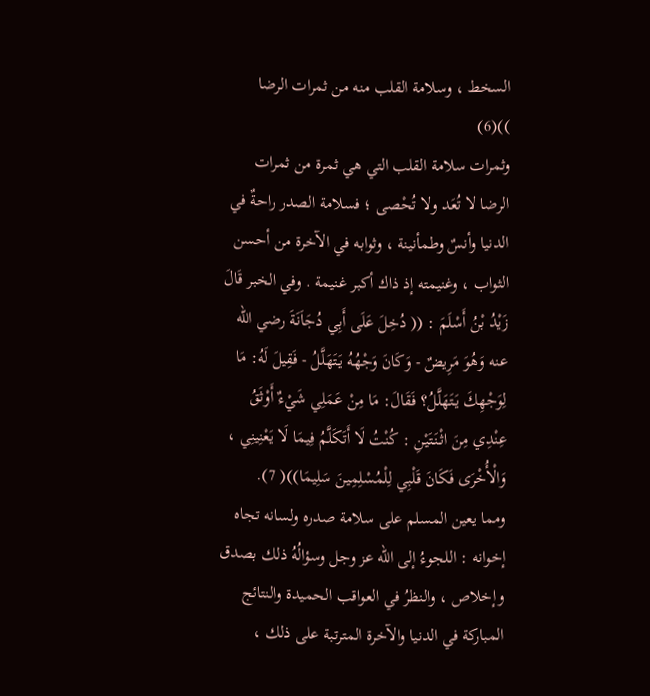السخط ، وسلامة القلب منه من ثمرات الرضا ))(6)
وثمرات سلامة القلب التي هي ثمرة من ثمرات الرضا لا تُعَد ولا تُحْصى ؛ فسلامة الصدر راحةٌ في الدنيا وأنسٌ وطمأنينة ، وثوابه في الآخرة من أحسن الثواب ، وغنيمته إذ ذاك أكبر غنيمة . وفي الخبر قَالَ زَيْدُ بْنُ أَسْلَمَ : (( دُخِلَ عَلَى أَبِي دُجَاَنَةَ رضي الله عنه وَهُوَ مَرِيضٌ - وَكَانَ وَجْهُهُ يَتَهَلَّلُ - فَقِيلَ لَهُ: مَا لِوَجْهِكَ يَتَهَلَّلُ؟ فَقَالَ: مَا مِنْ عَمَلِي شَيْءٌ أَوْثَقُ عِنْدِي مِنَ اثْنَتَيْنِ : كُنْتُ لَا أَتَكَلَّمُ فِيمَا لَا يَعْنِينِي ، وَالْأُخْرَى فَكَانَ قَلْبِي لِلْمُسْلِمِينَ سَلِيمَا))( 7).
ومما يعين المسلم على سلامة صدره ولسانه تجاه إخوانه : اللجوءُ إلى الله عز وجل وسؤالُهُ ذلك بصدق وإخلاص ، والنظرُ في العواقب الحميدة والنتائج المباركة في الدنيا والآخرة المترتبة على ذلك ،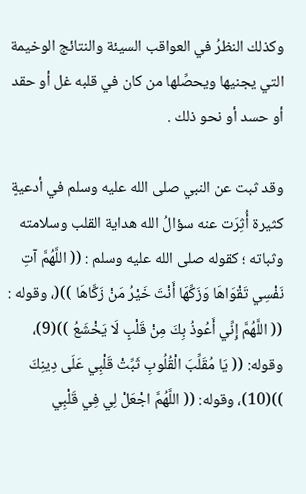وكذلك النظرُ في العواقب السيئة والنتائج الوخيمة التي يجنيها ويحصِّلها من كان في قلبه غل أو حقد أو حسد أو نحو ذلك .

وقد ثبت عن النبي صلى الله عليه وسلم في أدعيةٍ كثيرة أُثِرَت عنه سؤالُ الله هداية القلب وسلامته وثباته ؛ كقوله صلى الله عليه وسلم : (( اللَّهُمَّ آتِ نَفْسِي تَقْوَاهَا وَزَكِّهَا أَنْتَ خَيْرُ مَنْ زَكَّاهَا ))(، وقوله : (( اللَّهُمَّ إِنِّي أَعُوذُ بِكَ مِنْ قَلْبٍ لَا يَخْشَعُ ))(9)، وقوله: (( يَا مُقَلِّبَ الْقُلُوبِ ثَبِّتْ قَلْبِي عَلَى دِينِكَ ))(10)، وقوله: (( اللَّهُمَّ اجْعَلْ لِي فِي قَلْبِي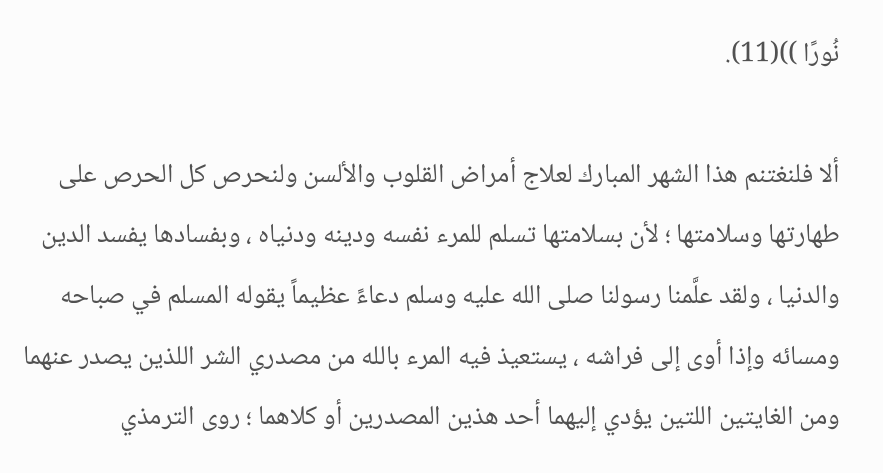نُورًا ))(11).

ألا فلنغتنم هذا الشهر المبارك لعلاج أمراض القلوب والألسن ولنحرص كل الحرص على طهارتها وسلامتها ؛ لأن بسلامتها تسلم للمرء نفسه ودينه ودنياه ، وبفسادها يفسد الدين والدنيا ، ولقد علَّمنا رسولنا صلى الله عليه وسلم دعاءً عظيماً يقوله المسلم في صباحه ومسائه وإذا أوى إلى فراشه ، يستعيذ فيه المرء بالله من مصدري الشر اللذين يصدر عنهما ومن الغايتين اللتين يؤدي إليهما أحد هذين المصدرين أو كلاهما ؛ روى الترمذي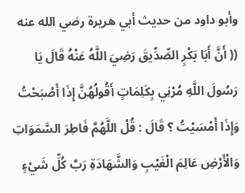وأبو داود من حديث أبي هريرة رضي الله عنه (( أَنَّ أَبَا بَكْرٍ الصِّدِّيقَ رَضِيَ اللَّهُ عَنْهُ قَالَ يَا رَسُولَ اللَّهِ مُرْنِي بِكَلِمَاتٍ أَقُولُهُنَّ إِذَا أَصْبَحْتُ وَإِذَا أَمْسَيْتُ ؟ قَالَ : قُلْ اللَّهُمَّ فَاطِرَ السَّمَوَاتِ وَالْأَرْضِ عَالِمَ الْغَيْبِ وَالشَّهَادَةِ رَبَّ كُلِّ شَيْءٍ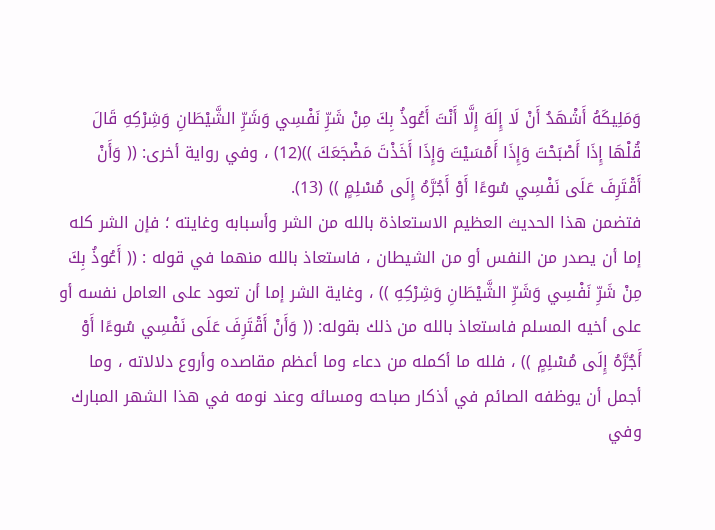وَمَلِيكَهُ أَشْهَدُ أَنْ لَا إِلَهَ إِلَّا أَنْتَ أَعُوذُ بِكَ مِنْ شَرِّ نَفْسِي وَشَرِّ الشَّيْطَانِ وَشِرْكِهِ قَالَ قُلْهَا إِذَا أَصْبَحْتَ وَإِذَا أَمْسَيْتَ وَإِذَا أَخَذْتَ مَضْجَعَكَ ))(12) ، وفي رواية أخرى: (( وَأَنْ أَقْتَرِفَ عَلَى نَفْسِي سُوءًا أَوْ أَجُرَّهُ إِلَى مُسْلِمٍ )) (13).
فتضمن هذا الحديث العظيم الاستعاذة بالله من الشر وأسبابه وغايته ؛ فإن الشر كله إما أن يصدر من النفس أو من الشيطان ، فاستعاذ بالله منهما في قوله : (( أَعُوذُ بِكَ مِنْ شَرِّ نَفْسِي وَشَرِّ الشَّيْطَانِ وَشِرْكِهِ )) ، وغاية الشر إما أن تعود على العامل نفسه أو على أخيه المسلم فاستعاذ بالله من ذلك بقوله: (( وَأَنْ أَقْتَرِفَ عَلَى نَفْسِي سُوءًا أَوْ أَجُرَّهُ إِلَى مُسْلِمٍ )) ، فلله ما أكمله من دعاء وما أعظم مقاصده وأروع دلالاته ، وما أجمل أن يوظفه الصائم في أذكار صباحه ومسائه وعند نومه في هذا الشهر المبارك وفي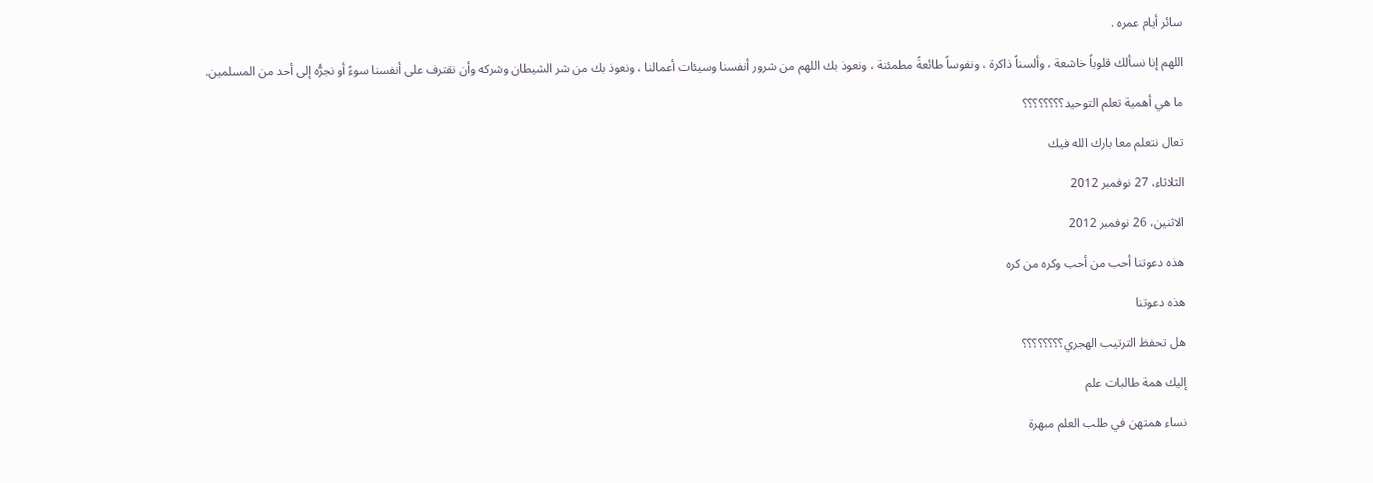سائر أيام عمره .

اللهم إنا نسألك قلوباً خاشعة ، وألسناً ذاكرة ، ونفوساً طائعةً مطمئنة ، ونعوذ بك اللهم من شرور أنفسنا وسيئات أعمالنا ، ونعوذ بك من شر الشيطان وشركه وأن نقترف على أنفسنا سوءً أو نجرُّه إلى أحد من المسلمين.

ما هي أهمية تعلم التوحيد؟؟؟؟؟؟؟؟

تعال نتعلم معا بارك الله فيك

الثلاثاء، 27 نوفمبر 2012

الاثنين، 26 نوفمبر 2012

هذه دعوتنا أحب من أحب وكره من كره

هذه دعوتنا

هل تحفظ الترتيب الهجري؟؟؟؟؟؟؟؟

إليك همة طالبات علم

نساء همتهن في طلب العلم مبهرة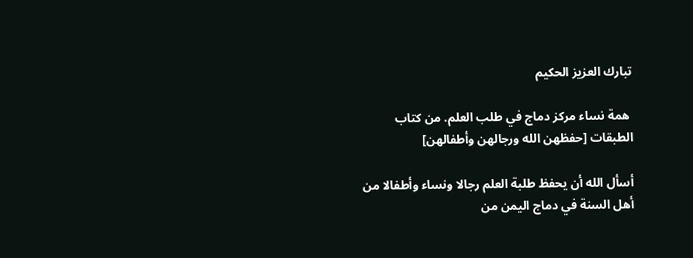تبارك العزيز الحكيم

 همة نساء مركز دماج في طلب العلم. من كتاب الطبقات [حفظهن الله ورجالهن وأطفالهن]

أسأل الله أن يحفظ طلبة العلم رجالا ونساء وأطفالا من أهل السنة في دماج اليمن من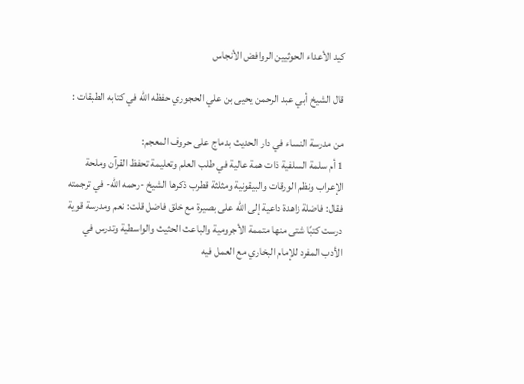كيد الأعداء الحوثيين الروافض الأنجاس

قال الشيخ أبي عبد الرحمن يحيى بن علي الحجوري حفظه الله في كتابه الطبقات :

من مدرسة النساء في دار الحديث بدماج على حروف المعجم:
1 أم سلمة السلفية ذات همة عالية في طلب العلم وتعليمة تحفظ القرآن وملحة الإعراب ونظم الورقات والبيقونية ومثلثة قطرب ذكرها الشيخ -رحمه الله- في ترجمته فقال: فاضلة زاهدة داعية إلى الله على بصيرة مع خلق فاضل قلت: نعم ومدرسة قوية درست كتبًا شتى منها متممة الأجرومية والباعث الحثيث والواسطية وتدرس في الأدب المفرد للإمام البخاري مع العمل فيه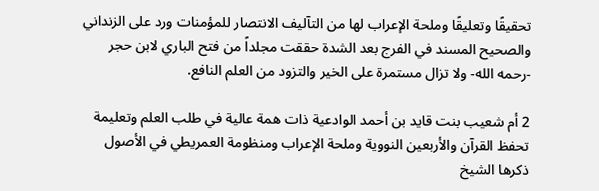تحقيقًا وتعليقًا وملحة الإعراب لها من التآليف الانتصار للمؤمنات ورد على الزنداني والصحيح المسند في الفرج بعد الشدة حققت مجلداً من فتح الباري لابن حجر -رحمه الله- ولا تزال مستمرة على الخير والتزود من العلم النافع.

2 أم شعيب بنت قايد بن أحمد الوادعية ذات همة عالية في طلب العلم وتعليمة تحفظ القرآن والأربعين النووية وملحة الإعراب ومنظومة العمريطي في الأصول ذكرها الشيخ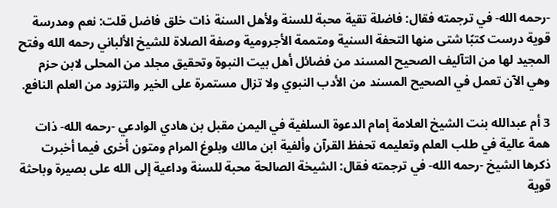-رحمه الله- في ترجمته فقال: فاضلة تقية محبة للسنة ولأهل السنة ذات خلق فاضل قلت: نعم ومدرسة قوية درست كتبًا شتى منها التحفة السنية ومتممة الأجرومية وصفة الصلاة للشيخ الألباني رحمه الله وفتح المجيد لها من التآليف الصحيح المسند من فضائل أهل بيت النبوة وتحقيق مجلد من المحلى لابن حزم وهي الآن تعمل في الصحيح المسند من الأدب النبوي ولا تزال مستمرة على الخير والتزود من العلم النافع.

3 أم عبدالله بنت الشيخ العلامة إمام الدعوة السلفية في اليمن مقبل بن هادي الوادعي -رحمه الله- ذات همة عالية في طلب العلم وتعليمه تحفظ القرآن وألفية ابن مالك وبلوغ المرام ومتون أخرى فيما أخبرت ذكرها الشيخ -رحمه الله- في ترجمته فقال: الشيخة الصالحة محبة للسنة وداعية إلى الله على بصيرة وباحثة قوية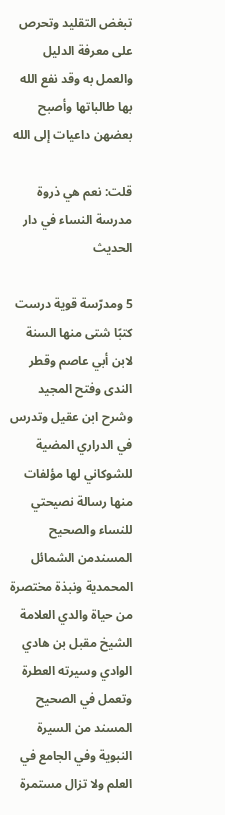تبغض التقليد وتحرص على معرفة الدليل والعمل به وقد نفع الله بها طالباتها وأصبح بعضهن داعيات إلى الله

قلت: نعم هي ذروة مدرسة النساء في دار الحديث

5 ومدرّسة قوية درست كتبًا شتى منها السنة لابن أبي عاصم وقطر الندى وفتح المجيد وشرح ابن عقيل وتدرس في الدراري المضية للشوكاني لها مؤلفات منها رسالة نصيحتي للنساء والصحيح المسندمن الشمائل المحمدية ونبذة مختصرة من حياة والدي العلامة الشيخ مقبل بن هادي الوادي وسيرته العطرة وتعمل في الصحيح المسند من السيرة النبوية وفي الجامع في العلم ولا تزال مستمرة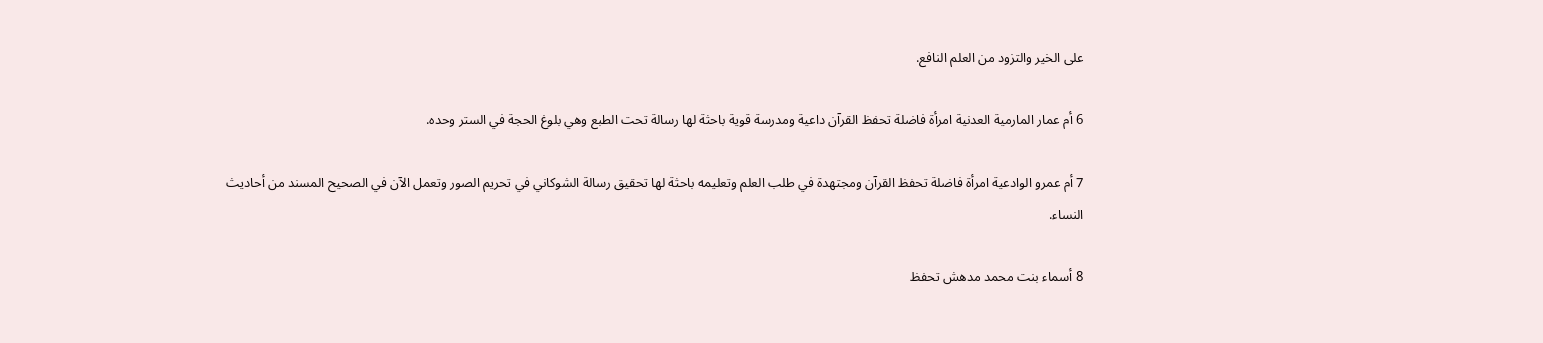على الخير والتزود من العلم النافع.

6 أم عمار المارمية العدنية امرأة فاضلة تحفظ القرآن داعية ومدرسة قوية باحثة لها رسالة تحت الطبع وهي بلوغ الحجة في الستر وحده.

7 أم عمرو الوادعية امرأة فاضلة تحفظ القرآن ومجتهدة في طلب العلم وتعليمه باحثة لها تحقيق رسالة الشوكاني في تحريم الصور وتعمل الآن في الصحيح المسند من أحاديث النساء.

8 أسماء بنت محمد مدهش تحفظ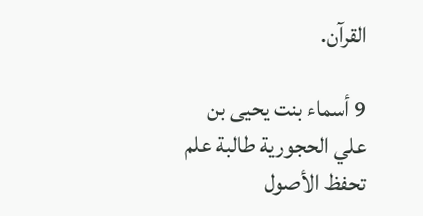القرآن.

9 أسماء بنت يحيى بن علي الحجورية طالبة علم تحفظ الأصول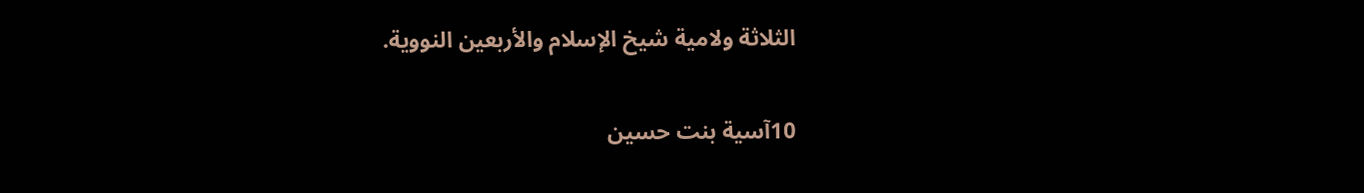الثلاثة ولامية شيخ الإسلام والأربعين النووية.

10آسية بنت حسين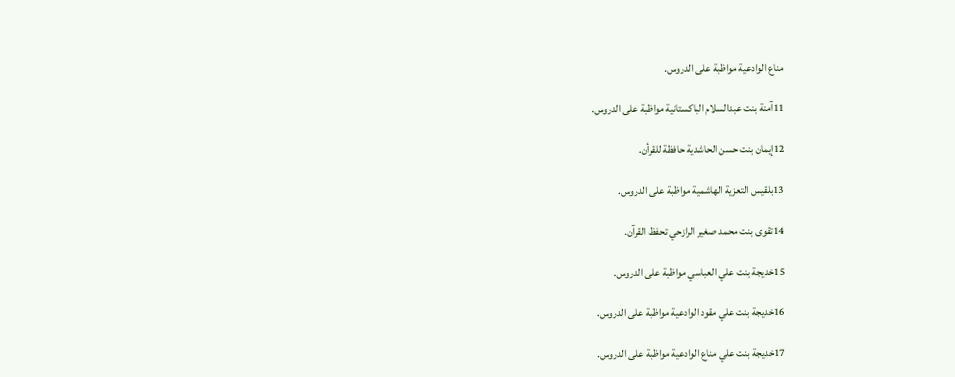مناع الوادعية مواظبة على الدروس.

11آمنة بنت عبدالسلام الباكستانية مواظبة على الدروس.

12إيمان بنت حسن الحاشدية حافظة للقرأن.

13بلقيس التعزية الهاشمية مواظبة على الدروس.

14تقوى بنت محمد صغير الرازحي تحفظ القرآن.

15خديجة بنت علي العباسي مواظبة على الدروس.

16خديجة بنت علي مقود الوادعية مواظبة على الدروس.

17خديجة بنت علي مناع الوادعية مواظبة على الدروس.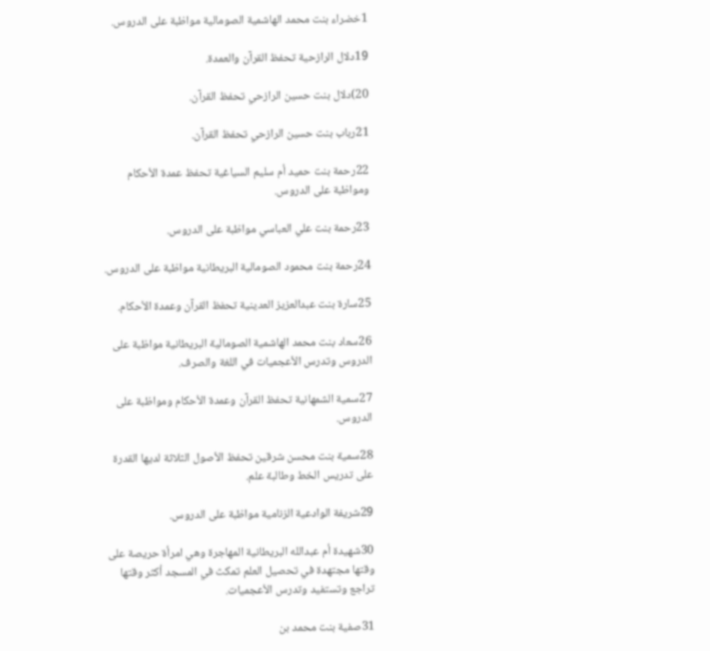1خضراء بنت محمد الهاشمية الصومالية مواظبة على الدروس.

19دلال الرازحية تحفظ القرآن والعمدة.

20)دلال بنت حسين الرازحي تحفظ القرآن.

21رباب بنت حسين الرازحي تحفظ القرآن.

22رحمة بنت حميد أم سليم السياغية تحفظ عمدة الأحكام ومواظبة على الدروس.

23رحمة بنت علي العباسي مواظبة على الدروس.

24رحمة بنت محمود الصومالية البريطانية مواظبة على الدروس.

25سارة بنت عبدالعزيز العدينية تحفظ القرآن وعمدة الأحكام.

26سعاد بنت محمد الهاشمية الصومالية البريطانية مواظبة على الدروس وتدرس الأعجميات في اللغة والصرف.

27سمية الشمهانية تحفظ القرآن وعمدة الأحكام ومواظبة على الدروس.

28سمية بنت محسن شرقين تحفظ الأصول الثلاثة لديها القدرة على تدريس الخط وطالبة علم.

29شريفة الوادعية الزنامية مواظبة على الدروس.

30شهيدة أم عبدالله البريطانية المهاجرة وهي امرأة حريصة على وقتها مجتهدة في تحصيل العلم تمكث في المسجد أكثر وقتها تراجع وتستفيد وتدرس الأعجميات.

31صفية بنت محمد بن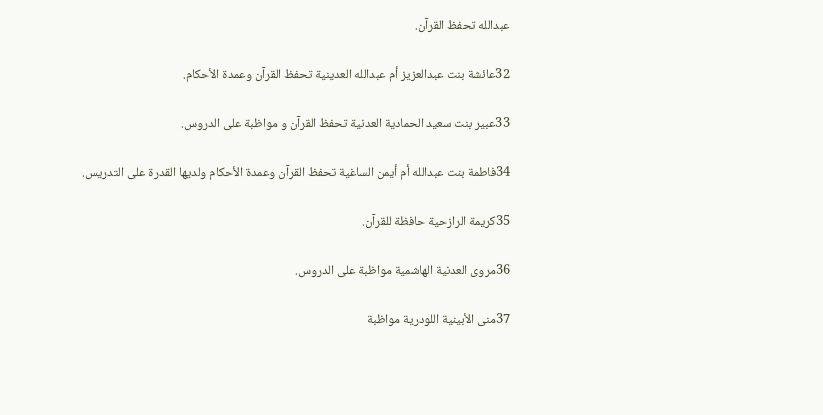عبدالله تحفظ القرآن.

32عائشة بنت عبدالعزيز أم عبدالله العدينية تحفظ القرآن وعمدة الأحكام.

33عبير بنت سعيد الحمادية العدنية تحفظ القرآن و مواظبة على الدروس.

34فاطمة بنت عبدالله أم أيمن الساغية تحفظ القرآن وعمدة الأحكام ولديها القدرة على التدريس.

35كريمة الرازحية حافظة للقرآن.

36مروى العدنية الهاشمية مواظبة على الدروس.

37منى الأبينية اللودرية مواظبة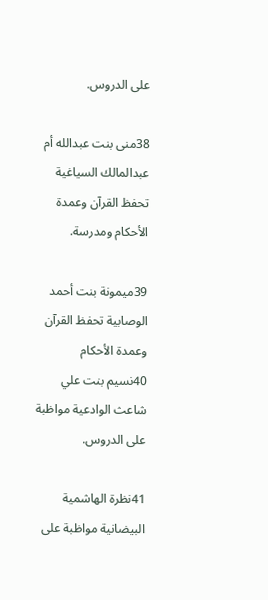على الدروس.

38منى بنت عبدالله أم عبدالمالك السياغية تحفظ القرآن وعمدة الأحكام ومدرسة.

39ميمونة بنت أحمد الوصابية تحفظ القرآن وعمدة الأحكام
40نسيم بنت علي شاعث الوادعية مواظبة على الدروس.

41نظرة الهاشمية البيضانية مواظبة على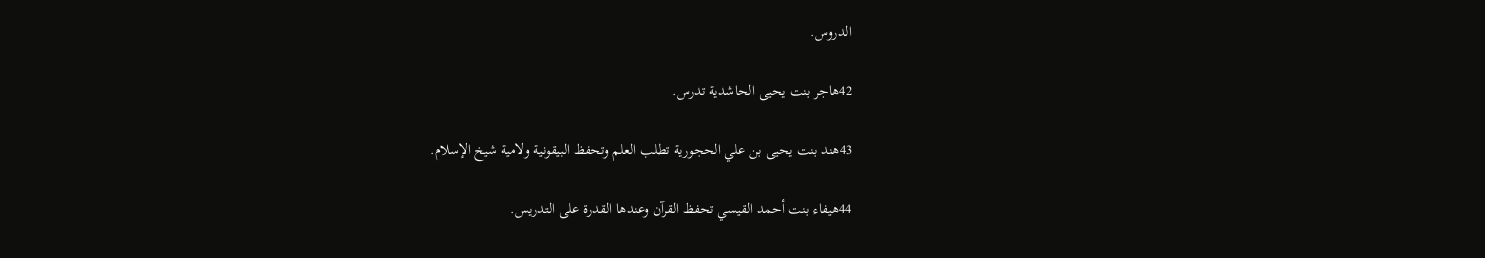الدروس.

42هاجر بنت يحيى الحاشدية تدرس.

43هند بنت يحيى بن علي الحجورية تطلب العلم وتحفظ البيقونية ولامية شيخ الإسلام.

44هيفاء بنت أحمد القيسي تحفظ القرآن وعندها القدرة على التدريس.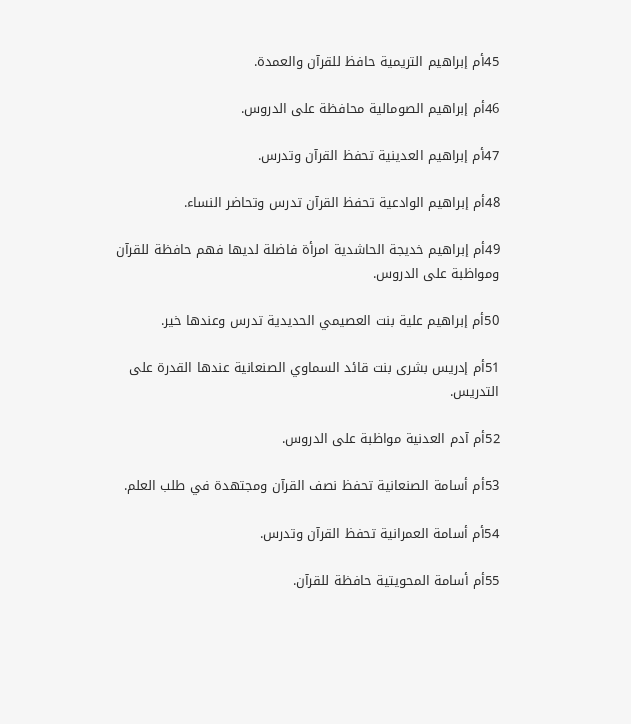45أم إبراهيم التريمية حافظ للقرآن والعمدة.

46أم إبراهيم الصومالية محافظة على الدروس.

47أم إبراهيم العدينية تحفظ القرآن وتدرس.

48أم إبراهيم الوادعية تحفظ القرآن تدرس وتحاضر النساء.

49أم إبراهيم خديجة الحاشدية امرأة فاضلة لديها فهم حافظة للقرآن ومواظبة على الدروس.

50أم إبراهيم علية بنت العصيمي الحديدية تدرس وعندها خير.

51أم إدريس بشرى بنت قائد السماوي الصنعانية عندها القدرة على التدريس.

52أم آدم العدنية مواظبة على الدروس.

53أم أسامة الصنعانية تحفظ نصف القرآن ومجتهدة في طلب العلم.

54أم أسامة العمرانية تحفظ القرآن وتدرس.

55أم أسامة المحويتية حافظة للقرآن.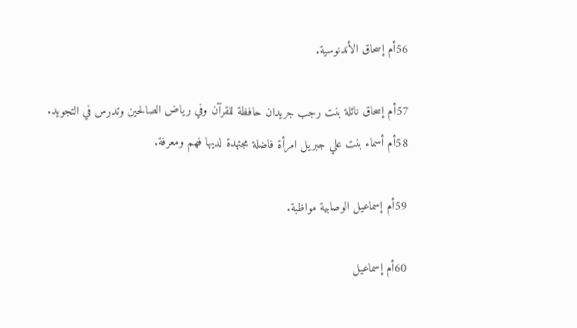56أم إسحاق الأندنوسية.

57أم إسحاق نائلة بنت رجب جريدان حافظة للقرآن وفي رياض الصالحين وتدرس في التجويد.
58أم أسماء بنت علي جبريل امرأة فاضلة مجتهدة لديها فهم ومعرفة.

59أم إسماعيل الوصابية مواظبة.

60أم إسماعيل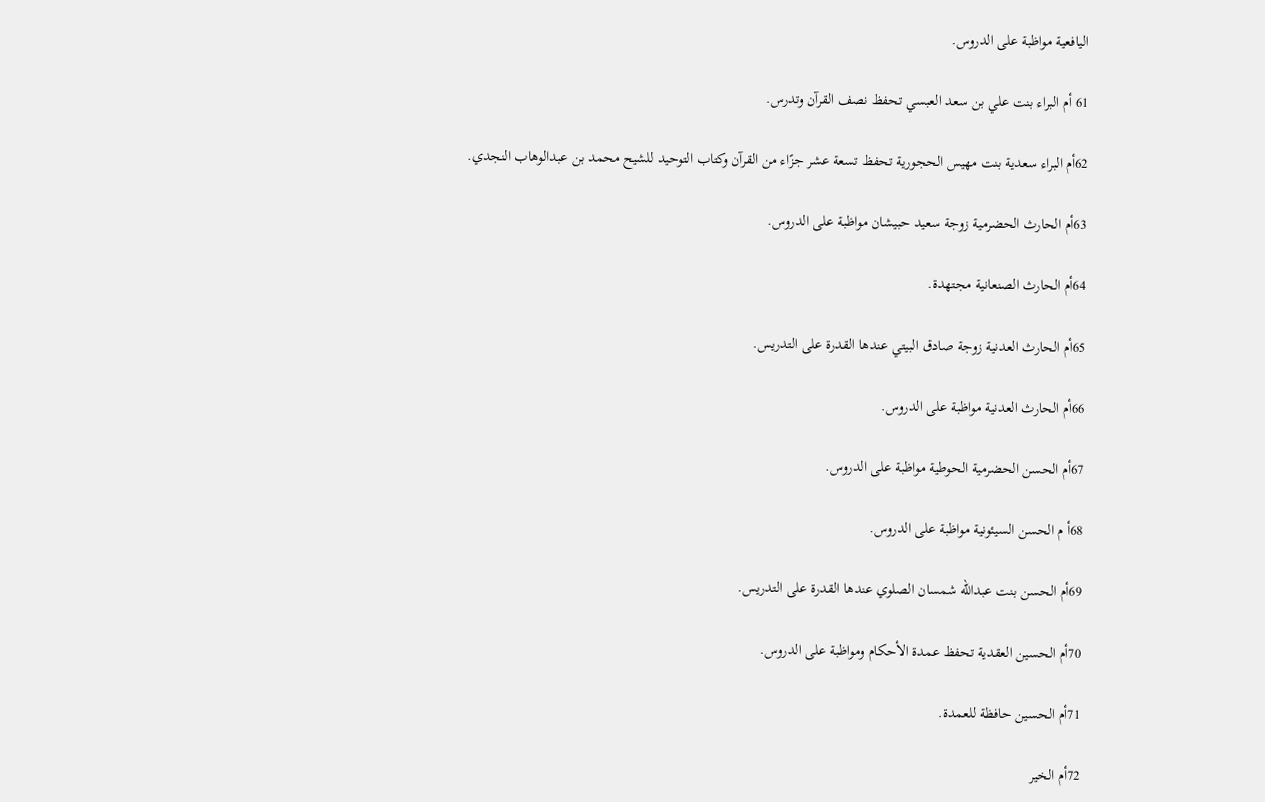اليافعية مواظبة على الدروس.

61 أم البراء بنت علي بن سعد العبسي تحفظ نصف القرآن وتدرس.

62أم البراء سعدية بنت مهيس الحجورية تحفظ تسعة عشر جزًاء من القرآن وكتاب التوحيد للشيح محمد بن عبدالوهاب النجدي.

63أم الحارث الحضرمية زوجة سعيد حبيشان مواظبة على الدروس.

64أم الحارث الصنعانية مجتهدة.

65أم الحارث العدنية زوجة صادق البيتي عندها القدرة على التدريس.

66أم الحارث العدنية مواظبة على الدروس.

67أم الحسن الحضرمية الحوطية مواظبة على الدروس.

68أ م الحسن السيئونية مواظبة على الدروس.

69أم الحسن بنت عبدالله شمسان الصلوي عندها القدرة على التدريس.

70أم الحسين العقدية تحفظ عمدة الأحكام ومواظبة على الدروس.

71أم الحسين حافظة للعمدة.

72أم الخير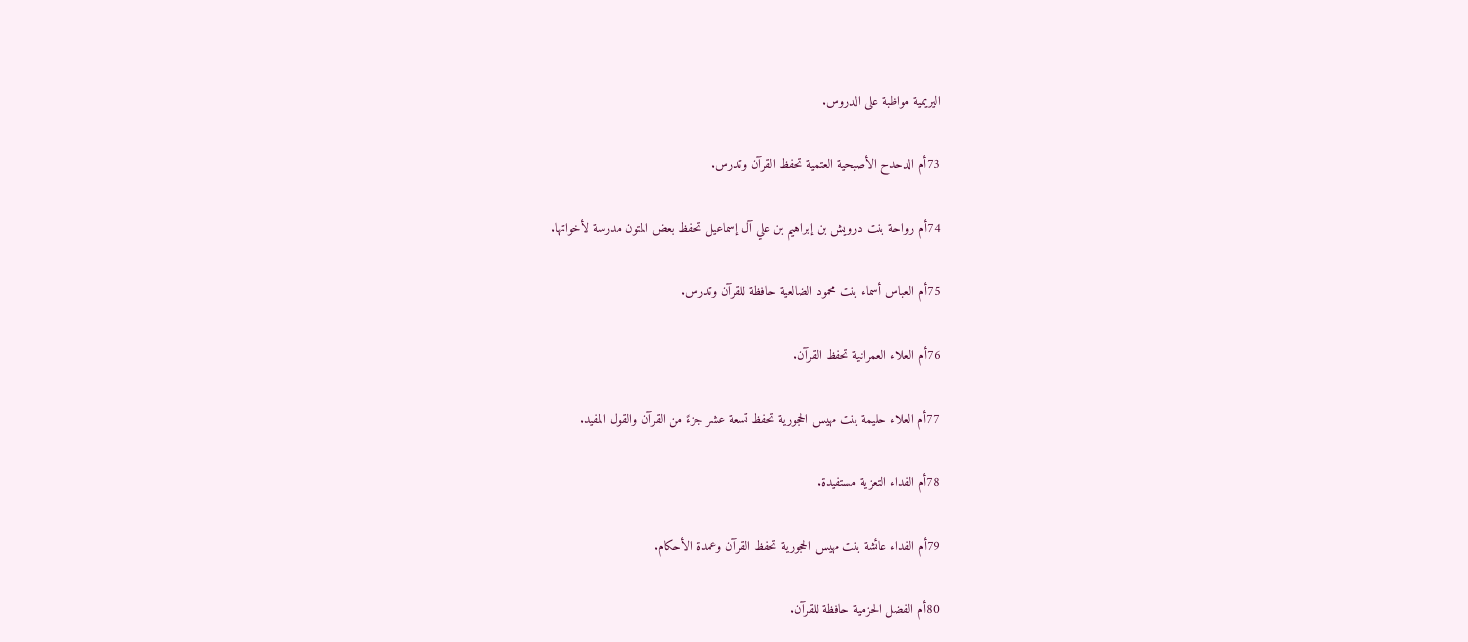اليريمية مواظبة على الدروس.

73أم الدحدح الأصبحية العتمية تحفظ القرآن وتدرس.

74أم رواحة بنت درويش بن إبراهيم بن علي آل إسماعيل تحفظ بعض المتون مدرسة لأخواتها.

75أم العباس أسماء بنت محمود الضالعية حافظة للقرآن وتدرس.

76أم العلاء العمرانية تحفظ القرآن.

77أم العلاء حليمة بنت مهيس الحجورية تحفظ تسعة عشر جزءً من القرآن والقول المفيد.

78أم الفداء التعزية مستفيدة.

79أم الفداء عائشة بنت مهيس الحجورية تحفظ القرآن وعمدة الأحكام.

80أم الفضل الحزمية حافظة للقرآن.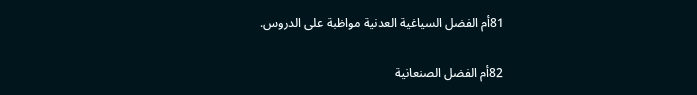81أم الفضل السياغية العدنية مواظبة على الدروس.

82أم الفضل الصنعانية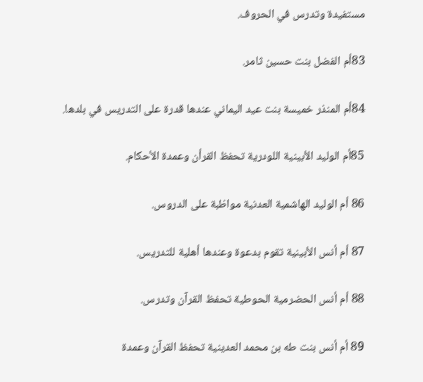مستفيدة وتدرس في الحروف.

83أم الفضل بنت حسين ثامر.

84أم المنذر خميسة بنت عيد اليماني عندها قدرة على التدريس في بلدها.

85أم الوليد الأبينية اللودرية تحفظ القرأن وعمدة الأحكام.

86 أم الوليد الهاشمية العدنية مواظبة على الدروس.

87 أم أنس الأبينية تقوم بدعوة وعندها أهلية للتدريس.

88 أم أنس الحضرمية الحوطية تحفظ القرآن وتدرس.

89 أم أنس بنت طه بن محمد العدينية تحفظ القرآن وعمدة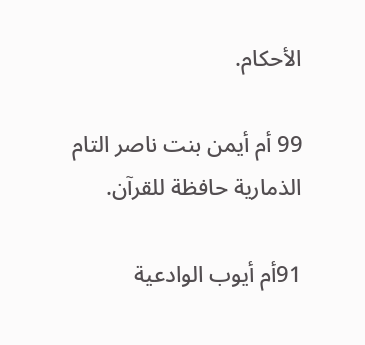الأحكام.

99 أم أيمن بنت ناصر التام الذمارية حافظة للقرآن.

91أم أيوب الوادعية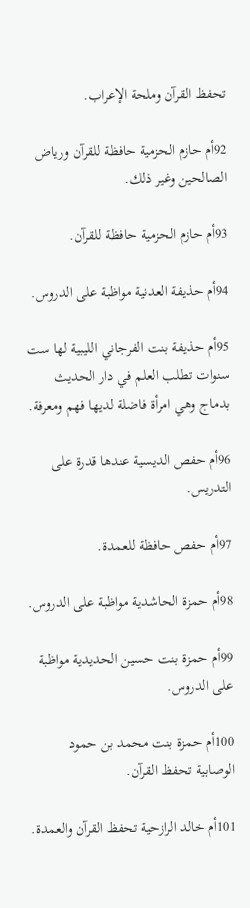تحفظ القرآن وملحة الإعراب.

92أم حازم الحزمية حافظة للقرآن ورياض الصالحين وغير ذلك.

93أم حازم الحزمية حافظة للقرآن.

94أم حذيفة العدنية مواظبة على الدروس.

95أم حذيفة بنت الفرجاني الليبية لها ست سنوات تطلب العلم في دار الحديث بدماج وهي امرأة فاضلة لديها فهم ومعرفة.

96أم حفص الديسية عندها قدرة على التدريس.

97أم حفص حافظة للعمدة.

98أم حمزة الحاشدية مواظبة على الدروس.

99أم حمزة بنت حسين الحديدية مواظبة على الدروس.

100أم حمزة بنت محمد بن حمود الوصابية تحفظ القرآن.

101أم خالد الرازحية تحفظ القرآن والعمدة.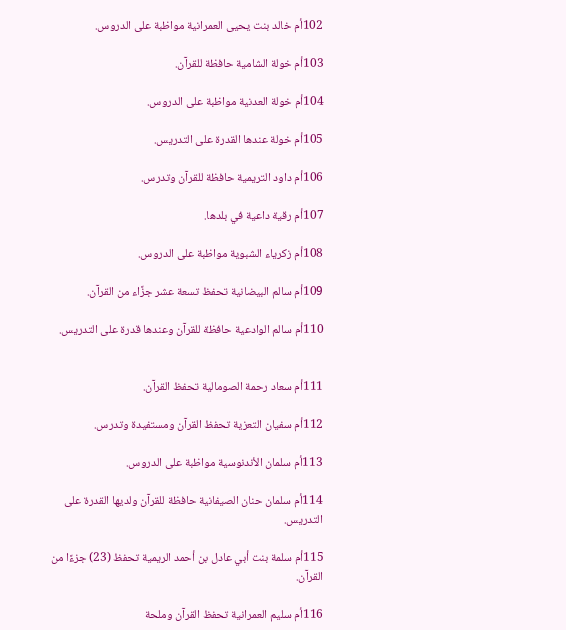102أم خالد بنت يحيى العمرانية مواظبة على الدروس.

103أم خولة الشامية حافظة للقرآن.

104أم خولة العدنية مواظبة على الدروس.

105أم خولة عندها القدرة على التدريس.

106أم داود التريمية حافظة للقرآن وتدرس.

107أم رقية داعية في بلدها.

108أم زكرياء الشبوية مواظبة على الدروس.

109أم سالم البيضانية تحفظ تسعة عشر جزًاء من القرآن.

110أم سالم الوادعية حافظة للقرآن وعندها قدرة على التدريس.


111أم سعاد رحمة الصومالية تحفظ القرآن.

112أم سفيان التعزية تحفظ القرآن ومستفيدة وتدرس.

113أم سلمان الأندنوسية مواظبة على الدروس.

114أم سلمان حنان الصيفانية حافظة للقرآن ولديها القدرة على التدريس.

115أم سلمة بنت أبي عادل بن أحمد الريمية تحفظ (23) جزءًا من القرآن.

116أم سليم العمرانية تحفظ القرآن وملحة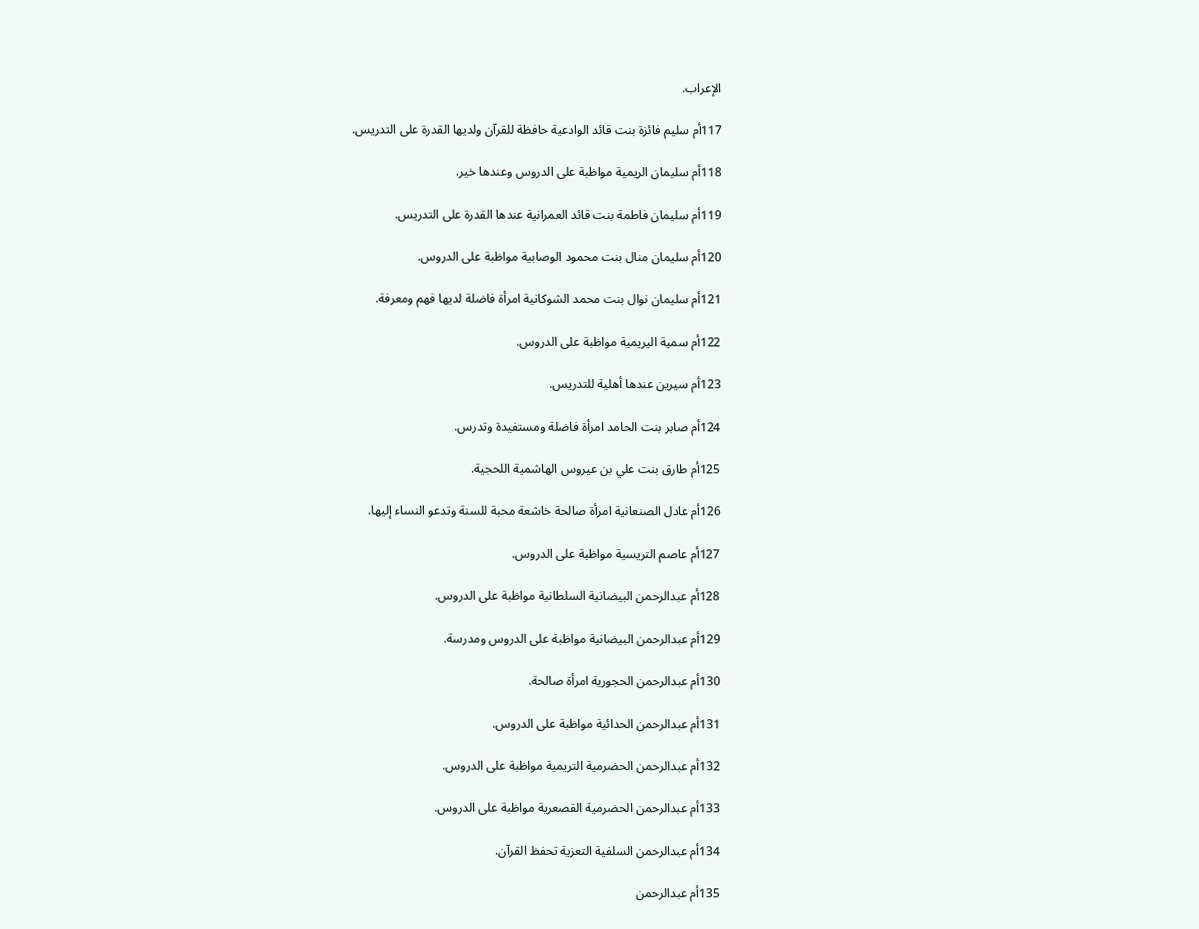الإعراب.

117أم سليم فائزة بنت قائد الوادعية حافظة للقرآن ولديها القدرة على التدريس.

118أم سليمان الريمية مواظبة على الدروس وعندها خير.

119أم سليمان فاطمة بنت قائد العمرانية عندها القدرة على التدريس.

120أم سليمان منال بنت محمود الوصابية مواظبة على الدروس.

121أم سليمان نوال بنت محمد الشوكانية امرأة فاضلة لديها فهم ومعرفة.

122أم سمية اليريمية مواظبة على الدروس.

123أم سيرين عندها أهلية للتدريس.

124أم صابر بنت الحامد امرأة فاضلة ومستفيدة وتدرس.

125أم طارق بنت علي بن عيروس الهاشمية اللحجية.

126أم عادل الصنعانية امرأة صالحة خاشعة محبة للسنة وتدعو النساء إليها.

127أم عاصم التريسية مواظبة على الدروس.

128أم عبدالرحمن البيضانية السلطانية مواظبة على الدروس.

129أم عبدالرحمن البيضانية مواظبة على الدروس ومدرسة.

130أم عبدالرحمن الحجورية امرأة صالحة.

131أم عبدالرحمن الحدائية مواظبة على الدروس.

132أم عبدالرحمن الحضرمية التريمية مواظبة على الدروس.

133أم عبدالرحمن الحضرمية القصعرية مواظبة على الدروس.

134أم عبدالرحمن السلفية التعزية تحفظ القرآن.

135أم عبدالرحمن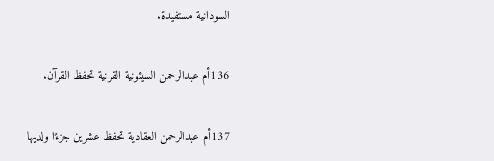السودانية مستفيدة.

136أم عبدالرحمن السيئونية القرنية تحفظ القرآن.

137أم عبدالرحمن العقادية تحفظ عشرين جزءًا ولديها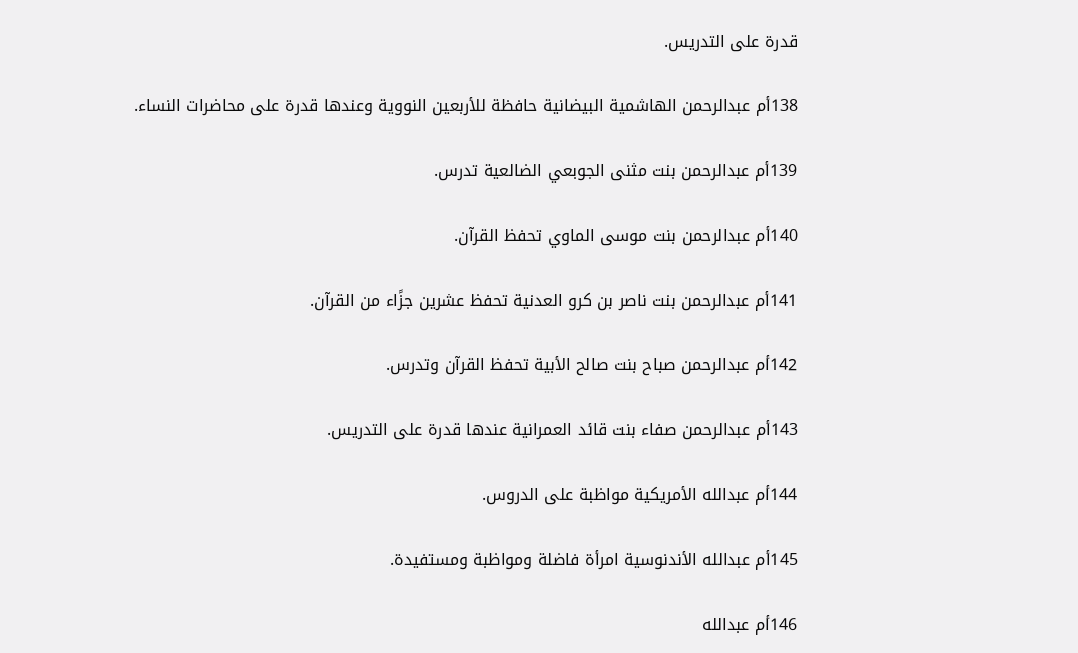قدرة على التدريس.

138أم عبدالرحمن الهاشمية البيضانية حافظة للأربعين النووية وعندها قدرة على محاضرات النساء.

139أم عبدالرحمن بنت مثنى الجوبعي الضالعية تدرس.

140أم عبدالرحمن بنت موسى الماوي تحفظ القرآن.

141أم عبدالرحمن بنت ناصر بن كرو العدنية تحفظ عشرين جزًاء من القرآن.

142أم عبدالرحمن صباح بنت صالح الأبية تحفظ القرآن وتدرس.

143أم عبدالرحمن صفاء بنت قائد العمرانية عندها قدرة على التدريس.

144أم عبدالله الأمريكية مواظبة على الدروس.

145أم عبدالله الأندنوسية امرأة فاضلة ومواظبة ومستفيدة.

146أم عبدالله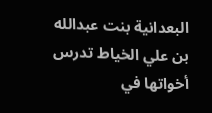البعدانية بنت عبدالله بن علي الخياط تدرس أخواتها في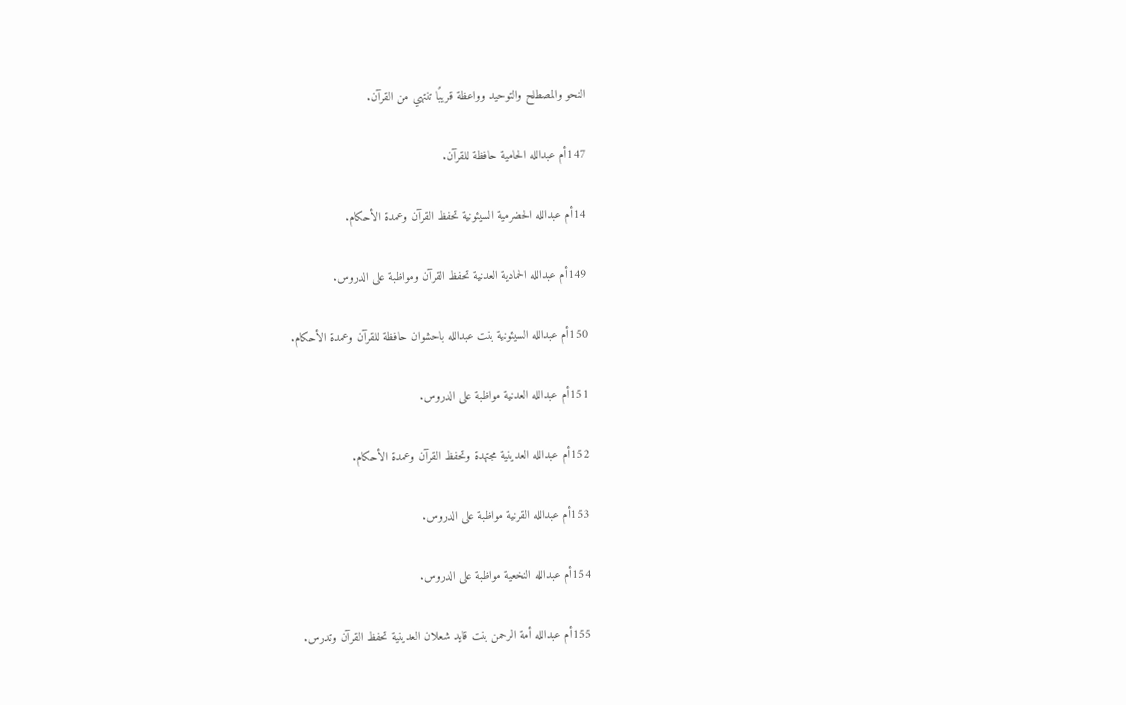النحو والمصطلح والتوحيد وواعظة قريبًا تنتهي من القرآن.

147أم عبدالله الحامية حافظة للقرآن.

14أم عبدالله الحضرمية السيئونية تحفظ القرآن وعمدة الأحكام.

149أم عبدالله الحمادية العدنية تحفظ القرآن ومواظبة على الدروس.

150أم عبدالله السيئونية بنت عبدالله باحشوان حافظة للقرآن وعمدة الأحكام.

151أم عبدالله العدنية مواظبة على الدروس.

152أم عبدالله العدينية مجتهدة وتحفظ القرآن وعمدة الأحكام.

153أم عبدالله القرنية مواظبة على الدروس.

154أم عبدالله النخعية مواظبة على الدروس.

155أم عبدالله أمة الرحمن بنت قايد شعلان العدينية تحفظ القرآن وتدرس.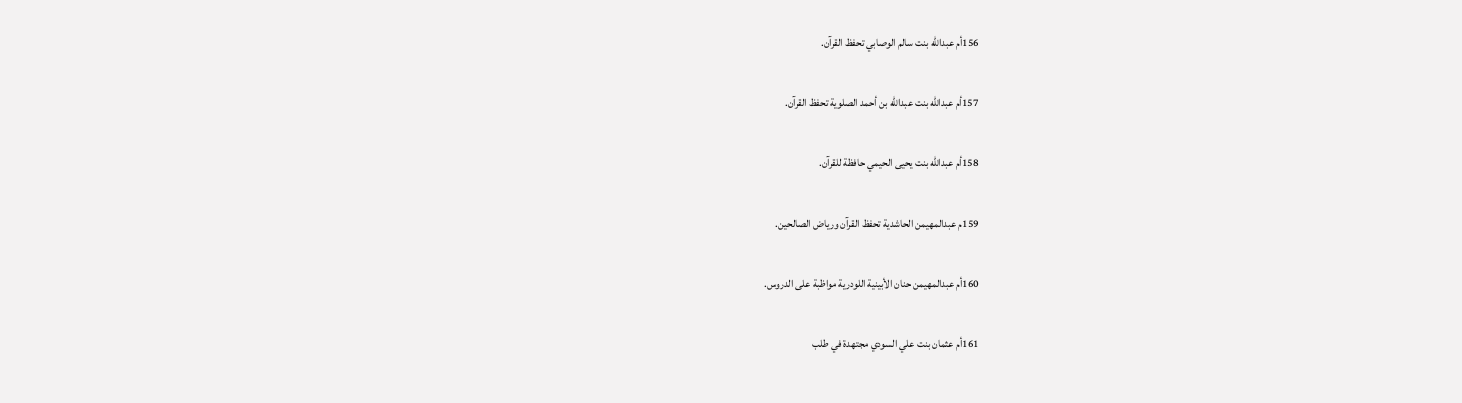156أم عبدالله بنت سالم الوصابي تحفظ القرآن.

157أم عبدالله بنت عبدالله بن أحمد الصلوية تحفظ القرآن.

158أم عبدالله بنت يحيى الحيمي حافظة للقرآن.

159م عبدالمهيمن الحاشدية تحفظ القرآن ورياض الصالحين.

160أم عبدالمهيمن حنان الأبينية اللودرية مواظبة على الدروس.

161أم عثمان بنت علي السودي مجتهدة في طلب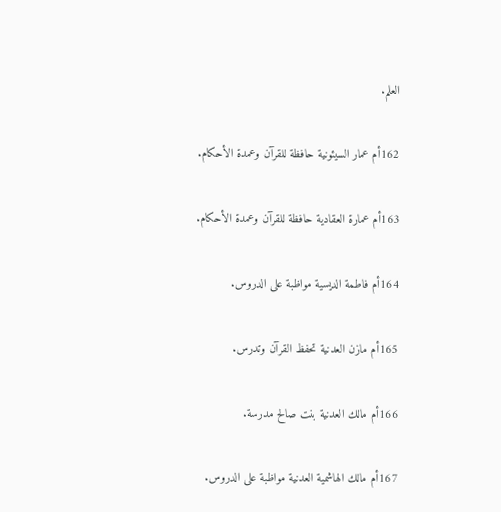العلم.

162أم عمار السيئونية حافظة للقرآن وعمدة الأحكام.

163أم عمارة العقادية حافظة للقرآن وعمدة الأحكام.

164أم فاطمة الديسية مواظبة على الدروس.

165أم مازن العدنية تحفظ القرآن وتدرس.

166أم مالك العدنية بنت صالح مدرسة.

167أم مالك الهاشمية العدنية مواظبة على الدروس.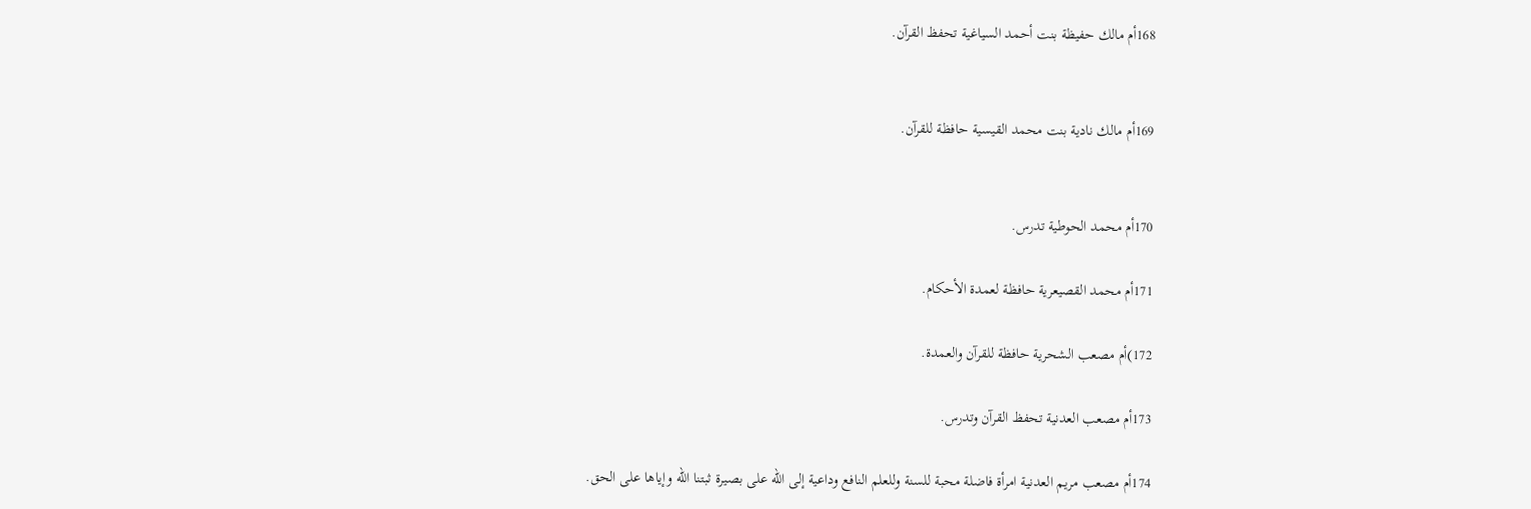168أم مالك حفيظة بنت أحمد السياغية تحفظ القرآن.


169أم مالك نادية بنت محمد القيسية حافظة للقرآن.


170أم محمد الحوطية تدرس.

171أم محمد القصيعرية حافظة لعمدة الأحكام.

172)أم مصعب الشحرية حافظة للقرآن والعمدة.

173أم مصعب العدنية تحفظ القرآن وتدرس.

174أم مصعب مريم العدنية امرأة فاضلة محبة للسنة وللعلم النافع وداعية إلى الله على بصيرة ثبتنا الله وإياها على الحق.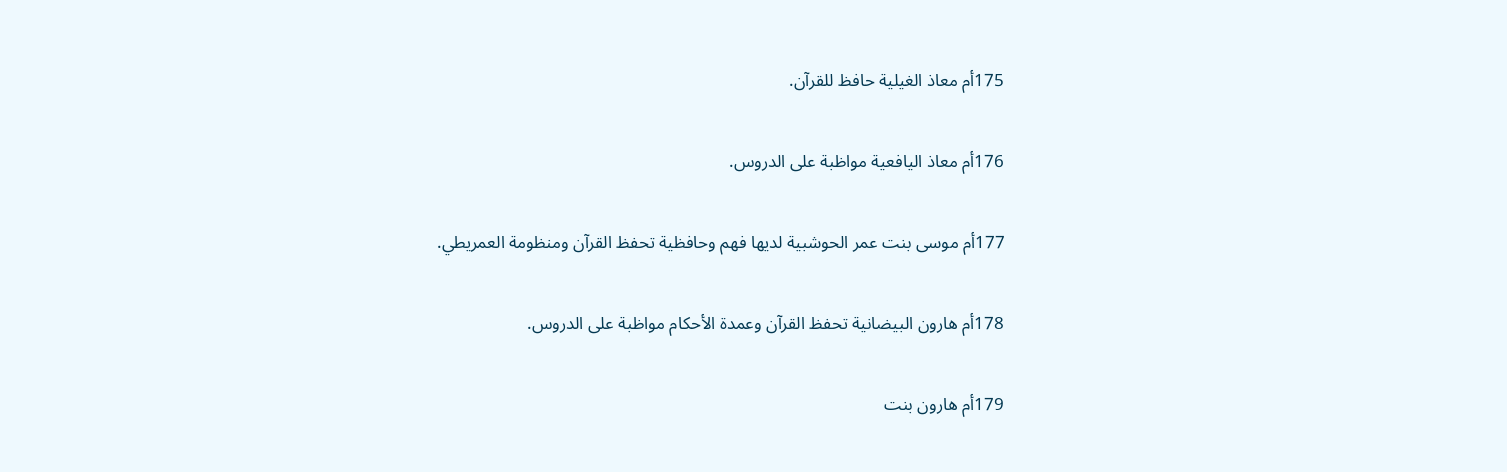175أم معاذ الغيلية حافظ للقرآن.

176أم معاذ اليافعية مواظبة على الدروس.

177أم موسى بنت عمر الحوشبية لديها فهم وحافظية تحفظ القرآن ومنظومة العمريطي.

178أم هارون البيضانية تحفظ القرآن وعمدة الأحكام مواظبة على الدروس.

179أم هارون بنت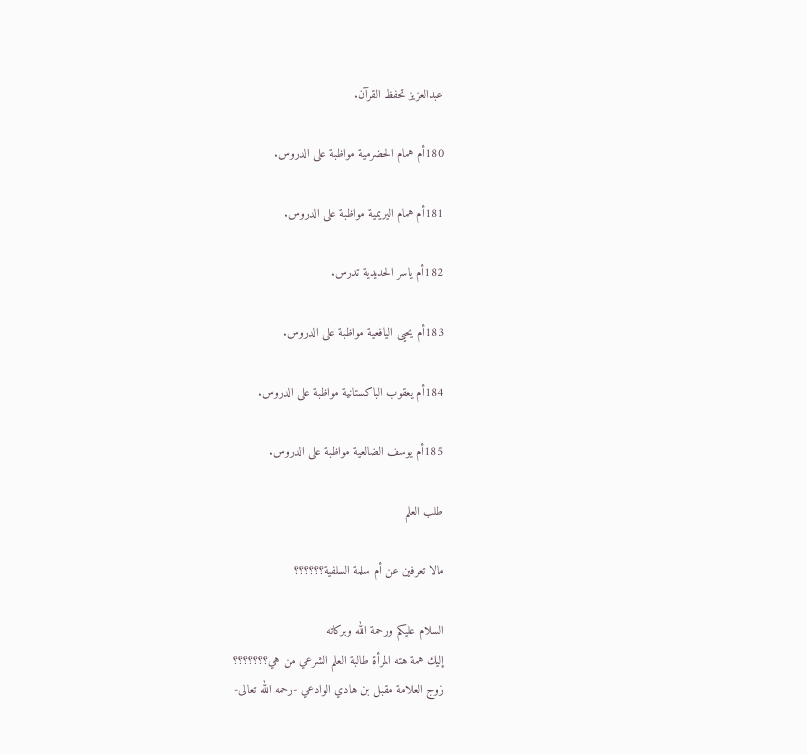عبدالعزيز تحفظ القرآن.

180أم همام الحضرمية مواظبة على الدروس.

181أم همام اليريمية مواظبة على الدروس.

182أم ياسر الحديدية تدرس.

183أم يحيى اليافعية مواظبة على الدروس.

184أم يعقوب الباكستانية مواظبة على الدروس.

185أم يوسف الضالعية مواظبة على الدروس.

طلب العلم

مالا تعرفين عن أم سلمة السلفية؟؟؟؟؟؟

السلام عليكم ورحمة الله وبركاته
إليك همة هته المرأة طالبة العلم الشرعي من هي؟؟؟؟؟؟؟
زوج العلامة مقبل بن هادي الوادعي -رحمه الله تعالى-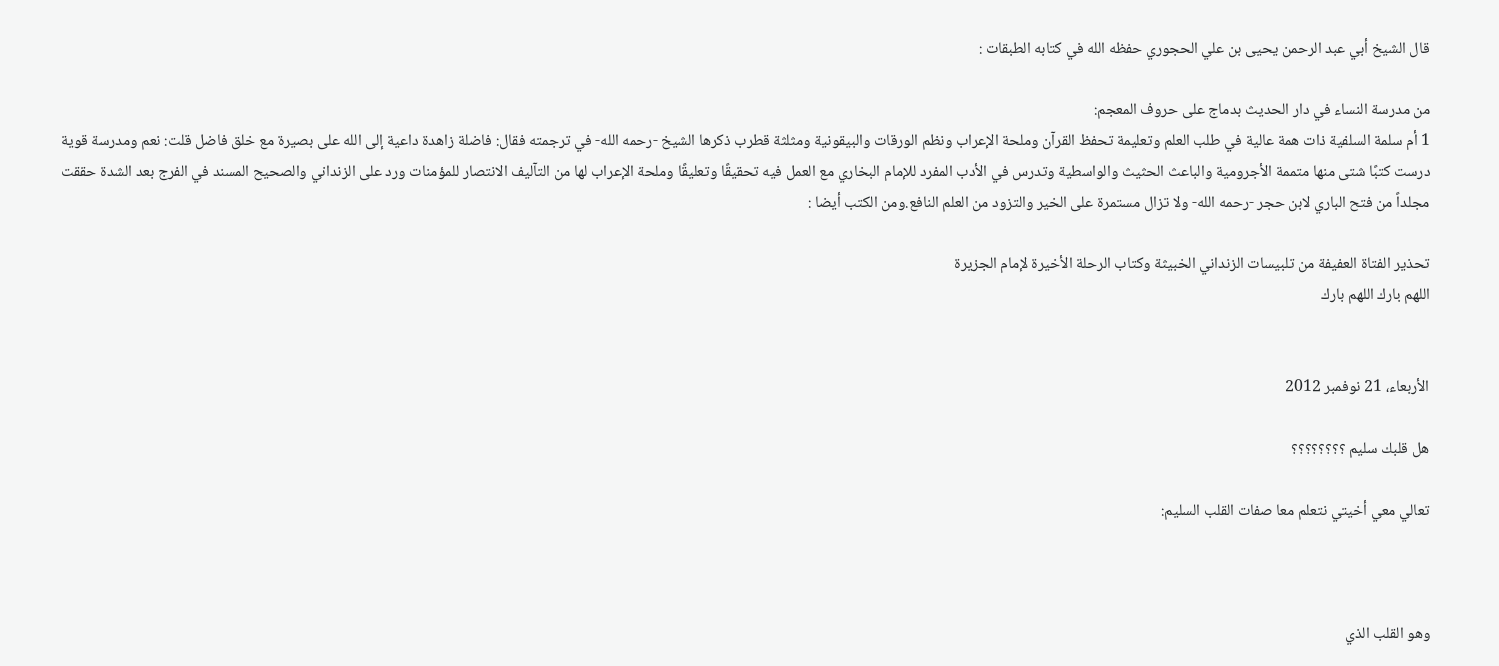قال الشيخ أبي عبد الرحمن يحيى بن علي الحجوري حفظه الله في كتابه الطبقات :

من مدرسة النساء في دار الحديث بدماج على حروف المعجم:
1 أم سلمة السلفية ذات همة عالية في طلب العلم وتعليمة تحفظ القرآن وملحة الإعراب ونظم الورقات والبيقونية ومثلثة قطرب ذكرها الشيخ -رحمه الله- في ترجمته فقال: فاضلة زاهدة داعية إلى الله على بصيرة مع خلق فاضل قلت: نعم ومدرسة قوية درست كتبًا شتى منها متممة الأجرومية والباعث الحثيث والواسطية وتدرس في الأدب المفرد للإمام البخاري مع العمل فيه تحقيقًا وتعليقًا وملحة الإعراب لها من التآليف الانتصار للمؤمنات ورد على الزنداني والصحيح المسند في الفرج بعد الشدة حققت مجلداً من فتح الباري لابن حجر -رحمه الله- ولا تزال مستمرة على الخير والتزود من العلم النافع.ومن الكتب أيضا :

تحذير الفتاة العفيفة من تلبيسات الزنداني الخبيثة وكتاب الرحلة الأخيرة لإمام الجزيرة
اللهم بارك اللهم بارك


الأربعاء، 21 نوفمبر 2012

هل قلبك سليم ؟؟؟؟؟؟؟؟

تعالي معي أخيتي نتعلم معا صفات القلب السليم:



وهو القلب الذي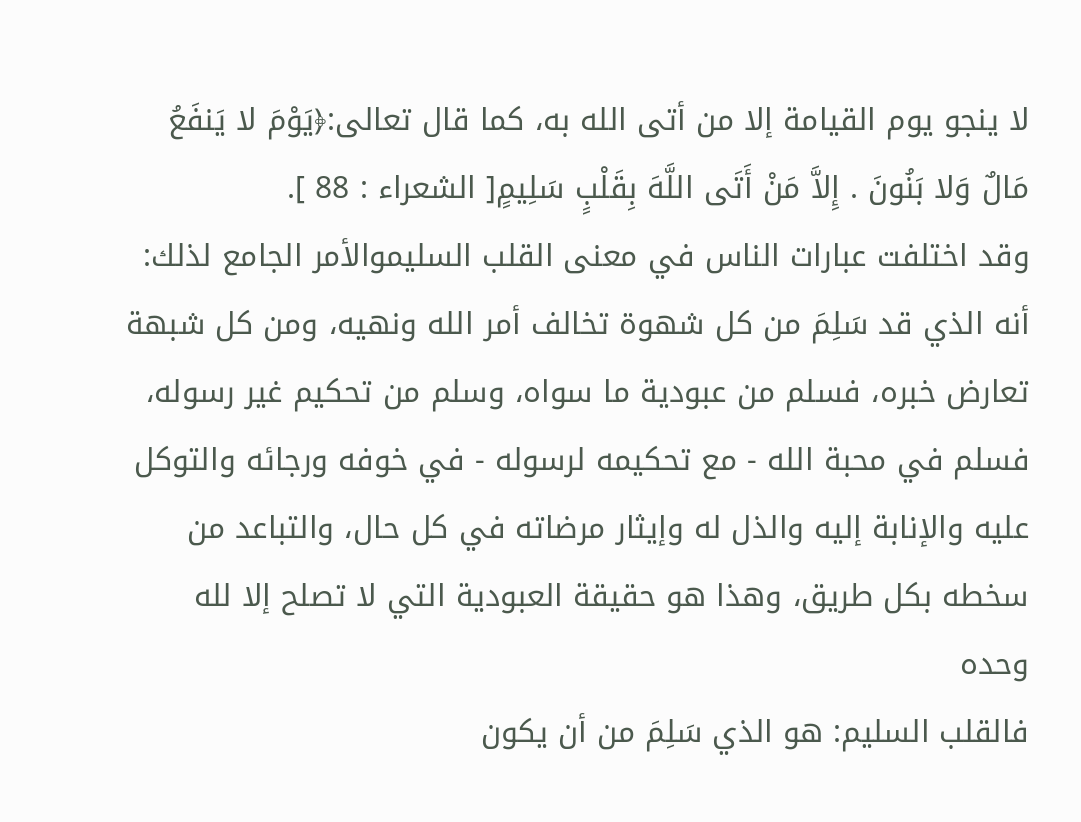لا ينجو يوم القيامة إلا من أتى الله به، كما قال تعالى:﴿يَوْمَ لا يَنفَعُ مَالٌ وَلا بَنُونَ . إِلاَّ مَنْ أَتَى اللَّهَ بِقَلْبٍ سَلِيمٍ[ الشعراء : 88 ].
وقد اختلفت عبارات الناس في معنى القلب السليموالأمر الجامع لذلك: أنه الذي قد سَلِمَ من كل شهوة تخالف أمر الله ونهيه، ومن كل شبهة تعارض خبره، فسلم من عبودية ما سواه، وسلم من تحكيم غير رسوله، فسلم في محبة الله - مع تحكيمه لرسوله - في خوفه ورجائه والتوكل عليه والإنابة إليه والذل له وإيثار مرضاته في كل حال، والتباعد من سخطه بكل طريق، وهذا هو حقيقة العبودية التي لا تصلح إلا لله وحده
فالقلب السليم: هو الذي سَلِمَ من أن يكون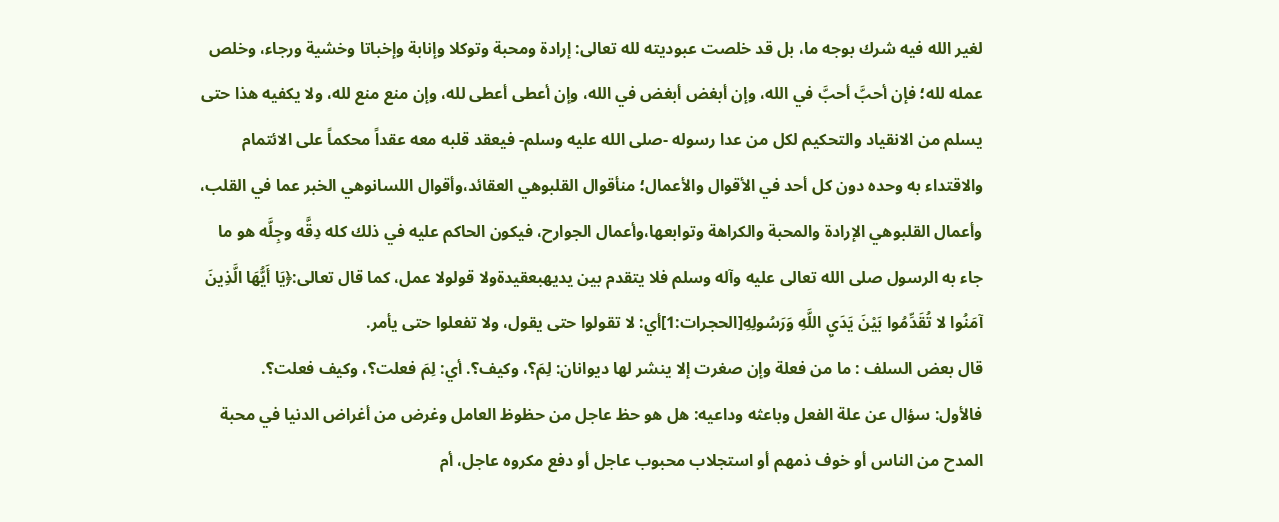لغير الله فيه شرك بوجه ما، بل قد خلصت عبوديته لله تعالى: إرادة ومحبة وتوكلا وإنابة وإخباتا وخشية ورجاء، وخلص عمله لله؛ فإن أحبَّ أحبَّ في الله، وإن أبغض أبغض في الله، وإن أعطى أعطى لله، وإن منع منع لله، ولا يكفيه هذا حتى يسلم من الانقياد والتحكيم لكل من عدا رسوله -صلى الله عليه وسلم- فيعقد قلبه معه عقداً محكماً على الائتمام والاقتداء به وحده دون كل أحد في الأقوال والأعمال؛ منأقوال القلبوهي العقائد،وأقوال اللسانوهي الخبر عما في القلب، وأعمال القلبوهي الإرادة والمحبة والكراهة وتوابعها،وأعمال الجوارح، فيكون الحاكم عليه في ذلك كله دِقَّه وجِلَّه هو ما جاء به الرسول صلى الله تعالى عليه وآله وسلم فلا يتقدم بين يديهبعقيدةولا قولولا عمل، كما قال تعالى:﴿يَا أَيُّهَا الَّذِينَ آمَنُوا لا تُقَدِّمُوا بَيْنَ يَدَيِ اللَّهِ وَرَسُولِهِ[الحجرات:1]أي: لا تقولوا حتى يقول، ولا تفعلوا حتى يأمر.
قال بعض السلف : ما من فعلة وإن صغرت إلا ينشر لها ديوانان: لِمَ؟، وكيف؟. أي: لِمَ فعلت؟، وكيف فعلت؟.
فالأول: سؤال عن علة الفعل وباعثه وداعيه: هل هو حظ عاجل من حظوظ العامل وغرض من أغراض الدنيا في محبة المدح من الناس أو خوف ذمهم أو استجلاب محبوب عاجل أو دفع مكروه عاجل، أم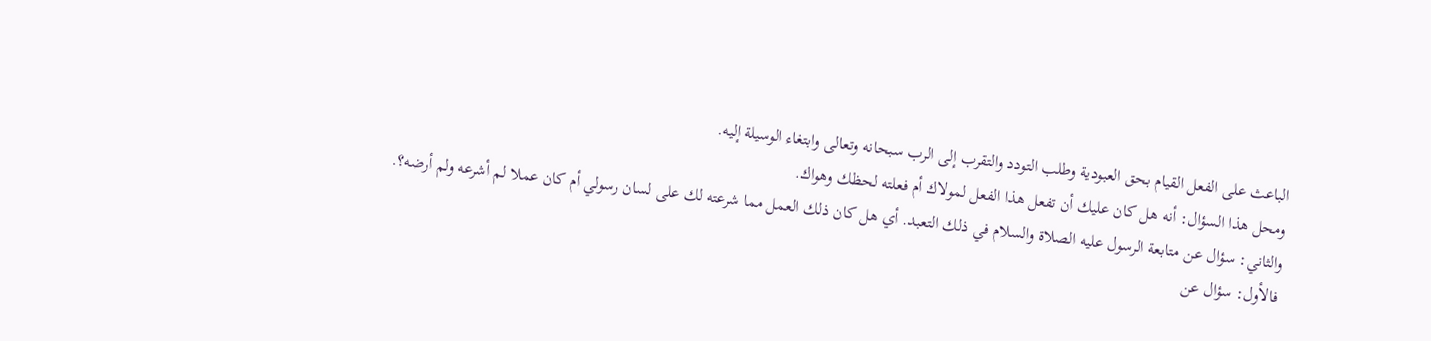الباعث على الفعل القيام بحق العبودية وطلب التودد والتقرب إلى الرب سبحانه وتعالى وابتغاء الوسيلة إليه.
ومحل هذا السؤال: أنه هل كان عليك أن تفعل هذا الفعل لمولاك أم فعلته لحظك وهواك.
والثاني: سؤال عن متابعة الرسول عليه الصلاة والسلام في ذلك التعبد. أي هل كان ذلك العمل مما شرعته لك على لسان رسولي أم كان عملا لم أشرعه ولم أرضه؟.
فالأول: سؤال عن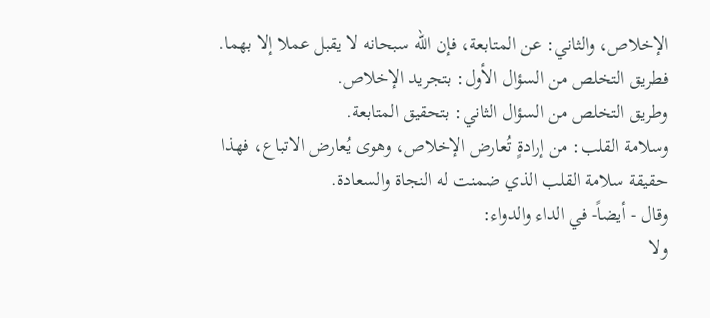الإخلاص، والثاني: عن المتابعة، فإن الله سبحانه لا يقبل عملا إلا بهما.
فطريق التخلص من السؤال الأول: بتجريد الإخلاص.
وطريق التخلص من السؤال الثاني: بتحقيق المتابعة.
وسلامة القلب: من إرادةٍ تُعارض الإخلاص، وهوى يُعارض الاتباع، فهذا حقيقة سلامة القلب الذي ضمنت له النجاة والسعادة.
وقال - أيضاً- في الداء والدواء:
ولا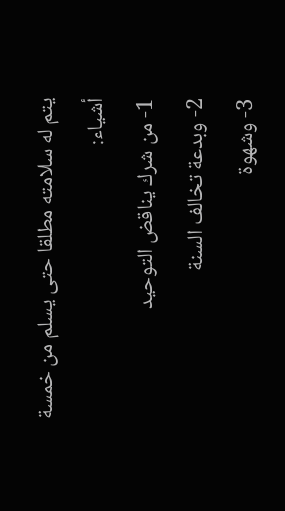يتم له سلامته مطلقا حتى يسلم من خمسة أشياء:
1- من شرك يناقض التوحيد
2- وبدعة تخالف السنة
3- وشهوة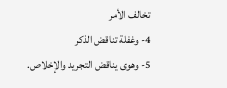تخالف الأمر
4- وغفلة تناقض الذكر
5- وهوى يناقض التجريد والإخلاص.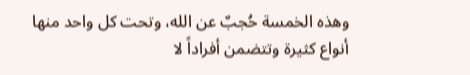وهذه الخمسة حُجبٌ عن الله، وتحت كل واحد منها أنواع كثيرة وتتضمن أفراداً لا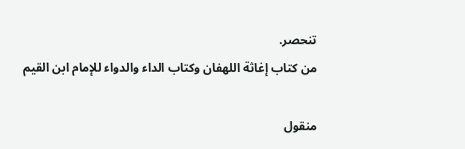تنحصر.
من كتاب إغاثة اللهفان وكتاب الداء والدواء للإمام ابن القيم

منقول